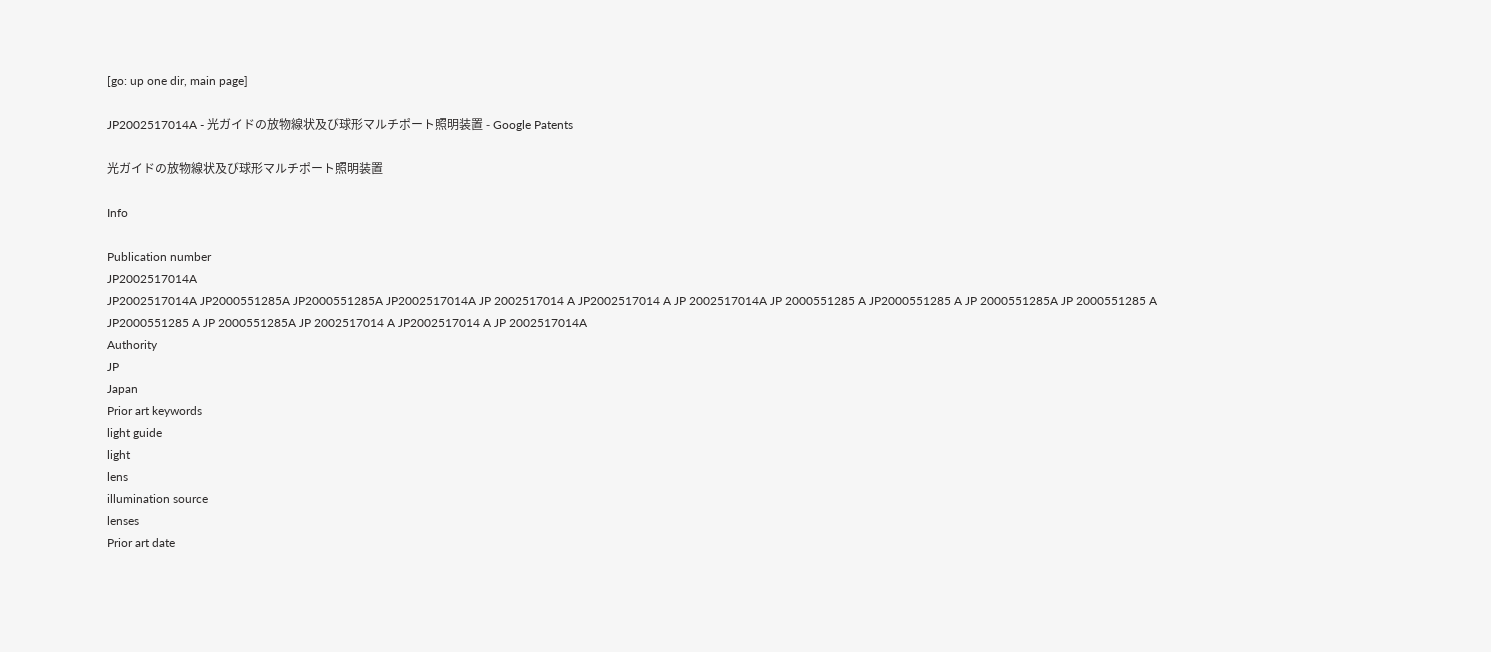[go: up one dir, main page]

JP2002517014A - 光ガイドの放物線状及び球形マルチポート照明装置 - Google Patents

光ガイドの放物線状及び球形マルチポート照明装置

Info

Publication number
JP2002517014A
JP2002517014A JP2000551285A JP2000551285A JP2002517014A JP 2002517014 A JP2002517014 A JP 2002517014A JP 2000551285 A JP2000551285 A JP 2000551285A JP 2000551285 A JP2000551285 A JP 2000551285A JP 2002517014 A JP2002517014 A JP 2002517014A
Authority
JP
Japan
Prior art keywords
light guide
light
lens
illumination source
lenses
Prior art date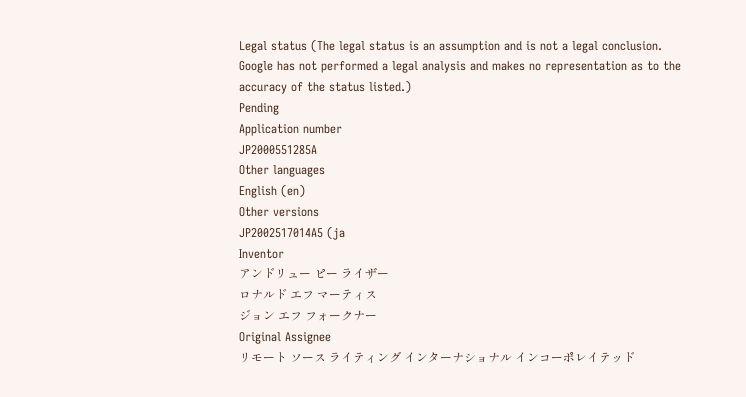Legal status (The legal status is an assumption and is not a legal conclusion. Google has not performed a legal analysis and makes no representation as to the accuracy of the status listed.)
Pending
Application number
JP2000551285A
Other languages
English (en)
Other versions
JP2002517014A5 (ja
Inventor
アンドリュー ピー ライザー
ロナルド エフ マーティス
ジョン エフ フォークナー
Original Assignee
リモート ソース ライティング インターナショナル インコーポレイテッド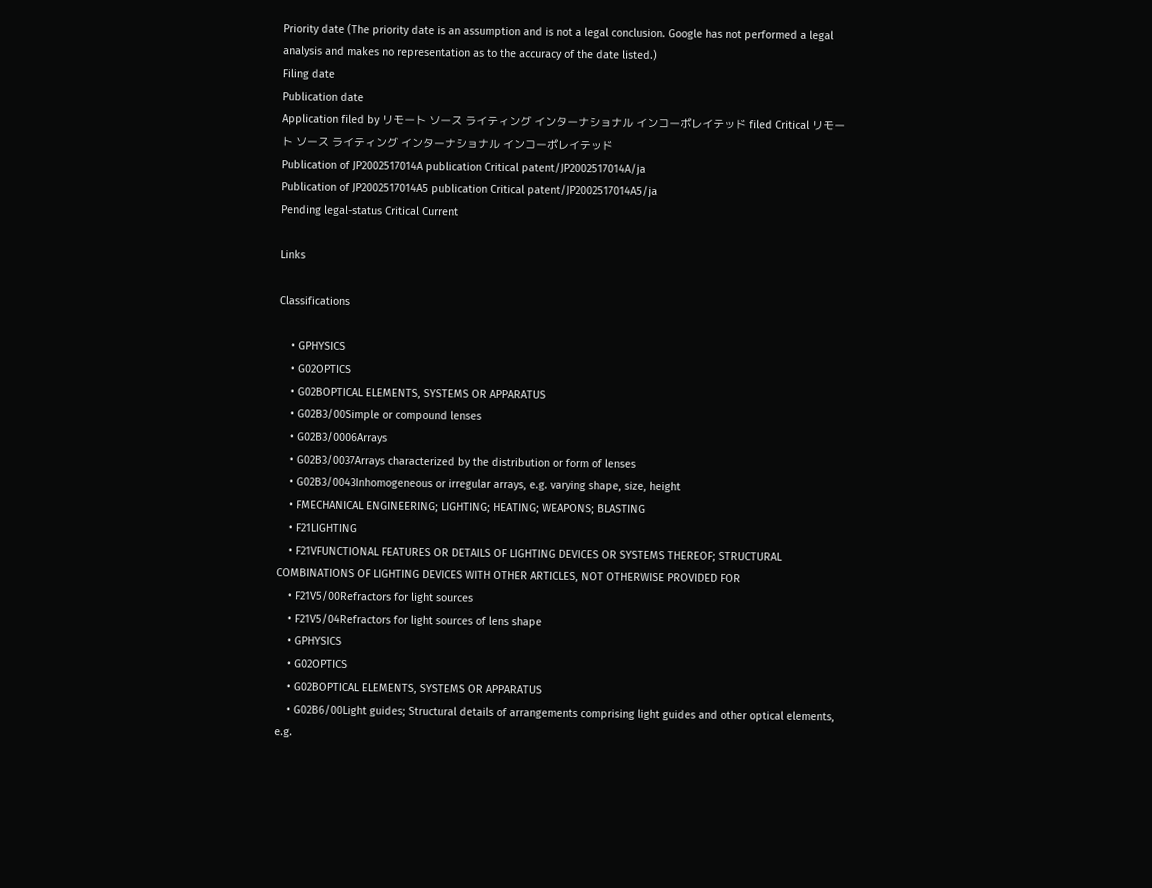Priority date (The priority date is an assumption and is not a legal conclusion. Google has not performed a legal analysis and makes no representation as to the accuracy of the date listed.)
Filing date
Publication date
Application filed by リモート ソース ライティング インターナショナル インコーポレイテッド filed Critical リモート ソース ライティング インターナショナル インコーポレイテッド
Publication of JP2002517014A publication Critical patent/JP2002517014A/ja
Publication of JP2002517014A5 publication Critical patent/JP2002517014A5/ja
Pending legal-status Critical Current

Links

Classifications

    • GPHYSICS
    • G02OPTICS
    • G02BOPTICAL ELEMENTS, SYSTEMS OR APPARATUS
    • G02B3/00Simple or compound lenses
    • G02B3/0006Arrays
    • G02B3/0037Arrays characterized by the distribution or form of lenses
    • G02B3/0043Inhomogeneous or irregular arrays, e.g. varying shape, size, height
    • FMECHANICAL ENGINEERING; LIGHTING; HEATING; WEAPONS; BLASTING
    • F21LIGHTING
    • F21VFUNCTIONAL FEATURES OR DETAILS OF LIGHTING DEVICES OR SYSTEMS THEREOF; STRUCTURAL COMBINATIONS OF LIGHTING DEVICES WITH OTHER ARTICLES, NOT OTHERWISE PROVIDED FOR
    • F21V5/00Refractors for light sources
    • F21V5/04Refractors for light sources of lens shape
    • GPHYSICS
    • G02OPTICS
    • G02BOPTICAL ELEMENTS, SYSTEMS OR APPARATUS
    • G02B6/00Light guides; Structural details of arrangements comprising light guides and other optical elements, e.g.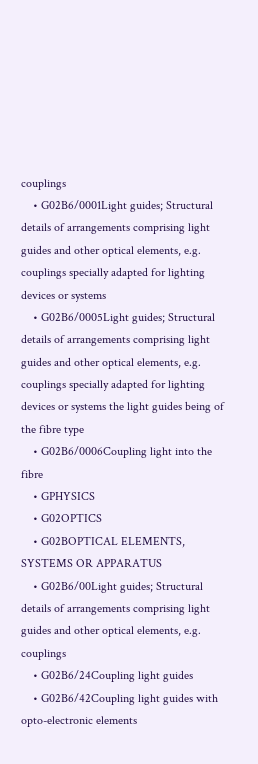couplings
    • G02B6/0001Light guides; Structural details of arrangements comprising light guides and other optical elements, e.g. couplings specially adapted for lighting devices or systems
    • G02B6/0005Light guides; Structural details of arrangements comprising light guides and other optical elements, e.g. couplings specially adapted for lighting devices or systems the light guides being of the fibre type
    • G02B6/0006Coupling light into the fibre
    • GPHYSICS
    • G02OPTICS
    • G02BOPTICAL ELEMENTS, SYSTEMS OR APPARATUS
    • G02B6/00Light guides; Structural details of arrangements comprising light guides and other optical elements, e.g. couplings
    • G02B6/24Coupling light guides
    • G02B6/42Coupling light guides with opto-electronic elements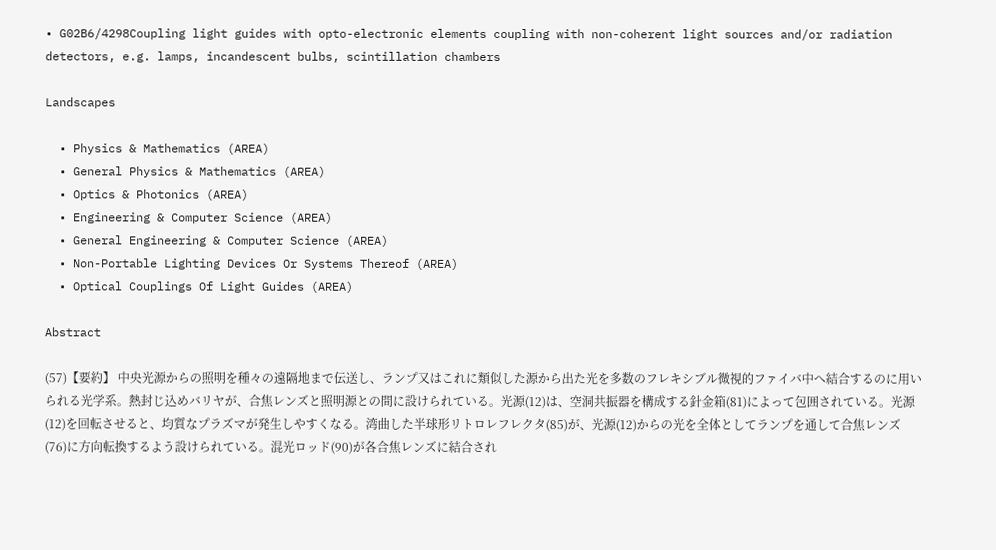• G02B6/4298Coupling light guides with opto-electronic elements coupling with non-coherent light sources and/or radiation detectors, e.g. lamps, incandescent bulbs, scintillation chambers

Landscapes

  • Physics & Mathematics (AREA)
  • General Physics & Mathematics (AREA)
  • Optics & Photonics (AREA)
  • Engineering & Computer Science (AREA)
  • General Engineering & Computer Science (AREA)
  • Non-Portable Lighting Devices Or Systems Thereof (AREA)
  • Optical Couplings Of Light Guides (AREA)

Abstract

(57)【要約】 中央光源からの照明を種々の遠隔地まで伝送し、ランプ又はこれに類似した源から出た光を多数のフレキシブル微視的ファイバ中へ結合するのに用いられる光学系。熱封じ込めバリヤが、合焦レンズと照明源との間に設けられている。光源(12)は、空洞共振器を構成する針金箱(81)によって包囲されている。光源(12)を回転させると、均質なプラズマが発生しやすくなる。湾曲した半球形リトロレフレクタ(85)が、光源(12)からの光を全体としてランプを通して合焦レンズ(76)に方向転換するよう設けられている。混光ロッド(90)が各合焦レンズに結合され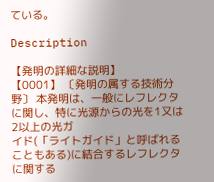ている。

Description

【発明の詳細な説明】
【0001】 〔発明の属する技術分野〕 本発明は、一般にレフレクタに関し、特に光源からの光を1又は2以上の光ガ
イド(「ライトガイド」と呼ばれることもある)に結合するレフレクタに関する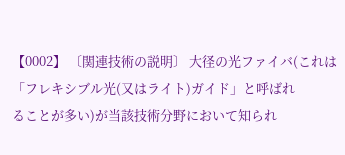【0002】 〔関連技術の説明〕 大径の光ファイバ(これは「フレキシブル光(又はライト)ガイド」と呼ばれ
ることが多い)が当該技術分野において知られ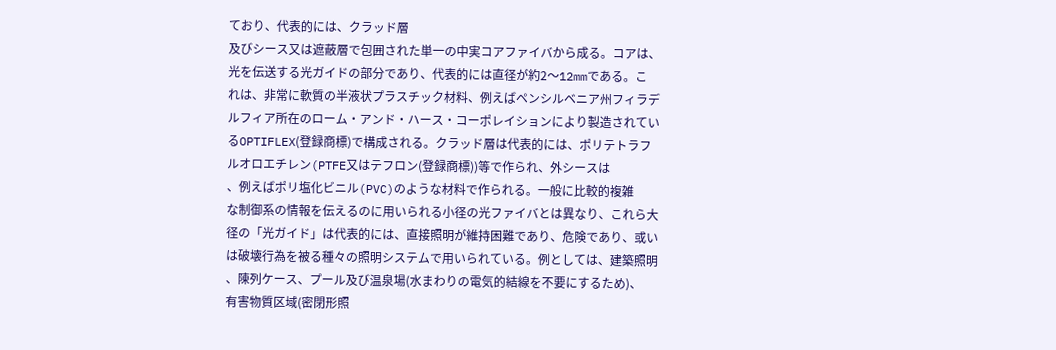ており、代表的には、クラッド層
及びシース又は遮蔽層で包囲された単一の中実コアファイバから成る。コアは、
光を伝送する光ガイドの部分であり、代表的には直径が約2〜12mmである。こ
れは、非常に軟質の半液状プラスチック材料、例えばペンシルベニア州フィラデ
ルフィア所在のローム・アンド・ハース・コーポレイションにより製造されてい
るOPTIFLEX(登録商標)で構成される。クラッド層は代表的には、ポリテトラフ
ルオロエチレン(PTFE又はテフロン(登録商標))等で作られ、外シースは
、例えばポリ塩化ビニル(PVC)のような材料で作られる。一般に比較的複雑
な制御系の情報を伝えるのに用いられる小径の光ファイバとは異なり、これら大
径の「光ガイド」は代表的には、直接照明が維持困難であり、危険であり、或い
は破壊行為を被る種々の照明システムで用いられている。例としては、建築照明
、陳列ケース、プール及び温泉場(水まわりの電気的結線を不要にするため)、
有害物質区域(密閉形照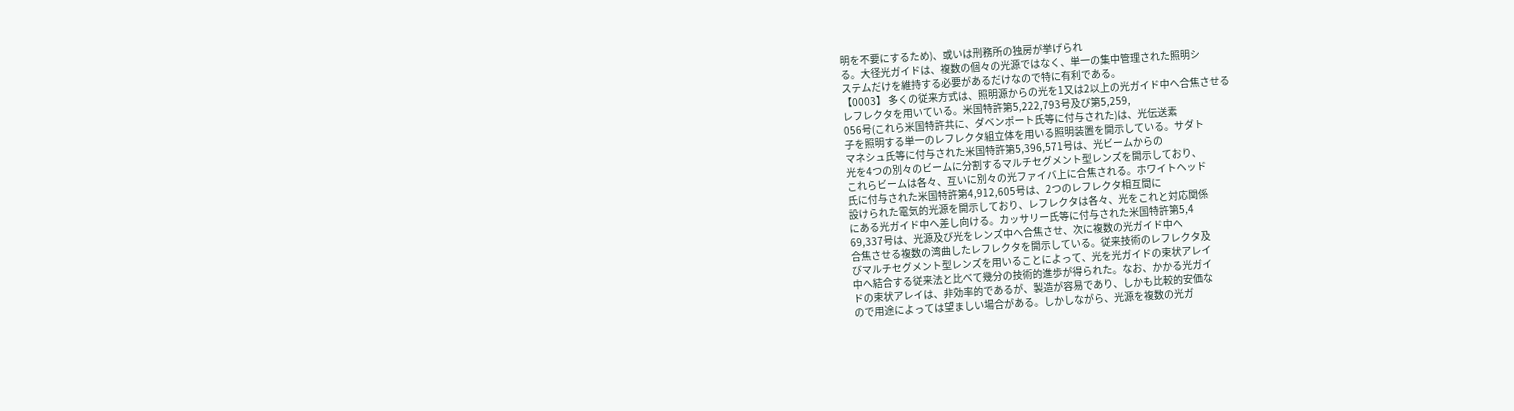明を不要にするため)、或いは刑務所の独房が挙げられ
る。大径光ガイドは、複数の個々の光源ではなく、単一の集中管理された照明シ
ステムだけを維持する必要があるだけなので特に有利である。
【0003】 多くの従来方式は、照明源からの光を1又は2以上の光ガイド中へ合焦させる
レフレクタを用いている。米国特許第5,222,793号及び第5,259,
056号(これら米国特許共に、ダベンポート氏等に付与された)は、光伝送素
子を照明する単一のレフレクタ組立体を用いる照明装置を開示している。サダト
マネシュ氏等に付与された米国特許第5,396,571号は、光ビームからの
光を4つの別々のビームに分割するマルチセグメント型レンズを開示しており、
これらビームは各々、互いに別々の光ファイバ上に合焦される。ホワイトヘッド
氏に付与された米国特許第4,912,605号は、2つのレフレクタ相互間に
設けられた電気的光源を開示しており、レフレクタは各々、光をこれと対応関係
にある光ガイド中へ差し向ける。カッサリー氏等に付与された米国特許第5,4
69,337号は、光源及び光をレンズ中へ合焦させ、次に複数の光ガイド中へ
合焦させる複数の湾曲したレフレクタを開示している。従来技術のレフレクタ及
びマルチセグメント型レンズを用いることによって、光を光ガイドの束状アレイ
中へ結合する従来法と比べて幾分の技術的進歩が得られた。なお、かかる光ガイ
ドの束状アレイは、非効率的であるが、製造が容易であり、しかも比較的安価な
ので用途によっては望ましい場合がある。しかしながら、光源を複数の光ガ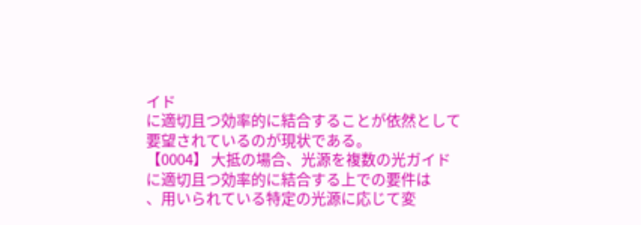イド
に適切且つ効率的に結合することが依然として要望されているのが現状である。
【0004】 大抵の場合、光源を複数の光ガイドに適切且つ効率的に結合する上での要件は
、用いられている特定の光源に応じて変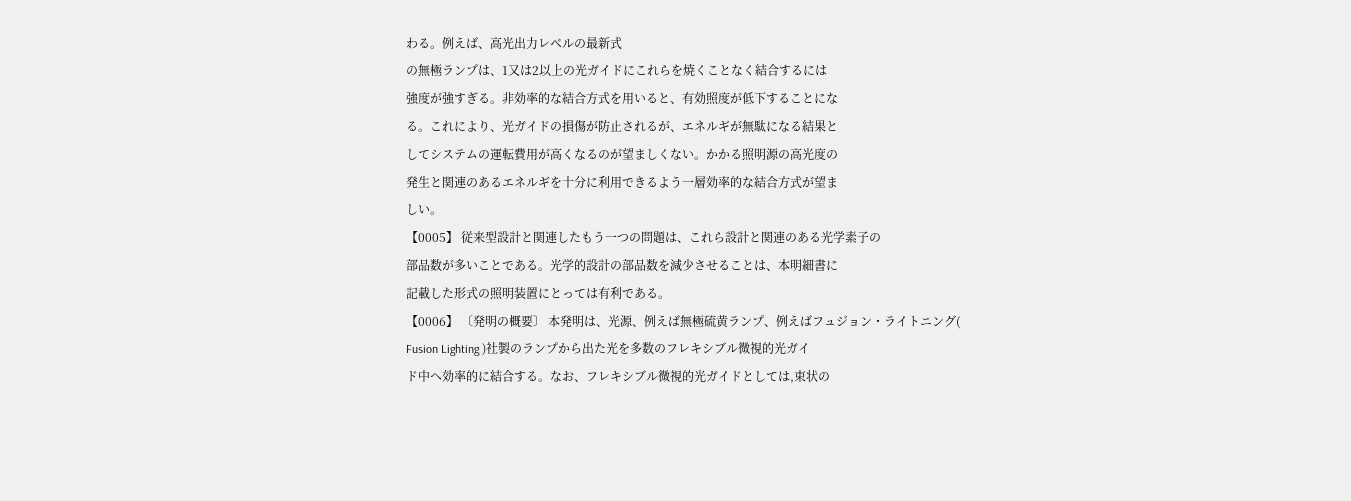わる。例えば、高光出力レベルの最新式
の無極ランプは、1又は2以上の光ガイドにこれらを焼くことなく結合するには
強度が強すぎる。非効率的な結合方式を用いると、有効照度が低下することにな
る。これにより、光ガイドの損傷が防止されるが、エネルギが無駄になる結果と
してシステムの運転費用が高くなるのが望ましくない。かかる照明源の高光度の
発生と関連のあるエネルギを十分に利用できるよう一層効率的な結合方式が望ま
しい。
【0005】 従来型設計と関連したもう一つの問題は、これら設計と関連のある光学素子の
部品数が多いことである。光学的設計の部品数を減少させることは、本明細書に
記載した形式の照明装置にとっては有利である。
【0006】 〔発明の概要〕 本発明は、光源、例えば無極硫黄ランプ、例えばフュジョン・ライトニング(
Fusion Lighting )社製のランプから出た光を多数のフレキシブル微視的光ガイ
ド中へ効率的に結合する。なお、フレキシブル微視的光ガイドとしては,束状の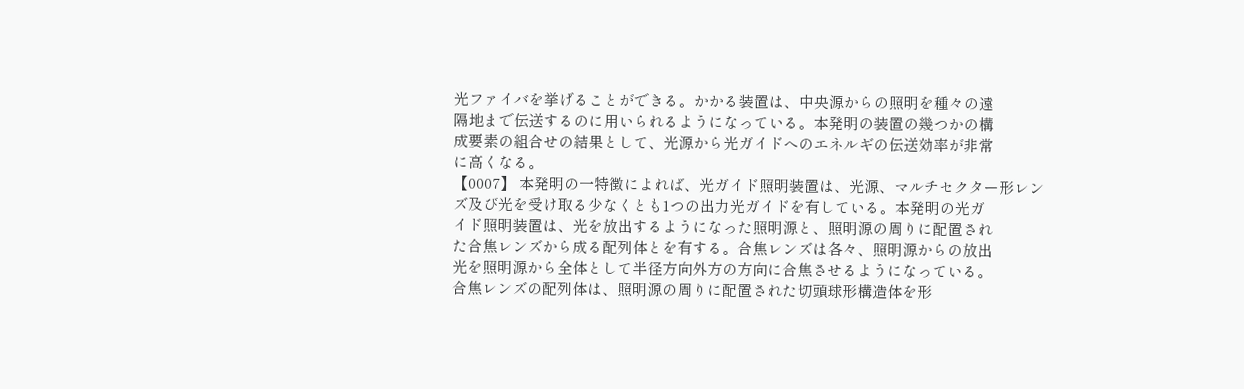光ファイバを挙げることができる。かかる装置は、中央源からの照明を種々の遠
隔地まで伝送するのに用いられるようになっている。本発明の装置の幾つかの構
成要素の組合せの結果として、光源から光ガイドへのエネルギの伝送効率が非常
に高くなる。
【0007】 本発明の一特徴によれば、光ガイド照明装置は、光源、マルチセクター形レン
ズ及び光を受け取る少なくとも1つの出力光ガイドを有している。本発明の光ガ
イド照明装置は、光を放出するようになった照明源と、照明源の周りに配置され
た合焦レンズから成る配列体とを有する。合焦レンズは各々、照明源からの放出
光を照明源から全体として半径方向外方の方向に合焦させるようになっている。
合焦レンズの配列体は、照明源の周りに配置された切頭球形構造体を形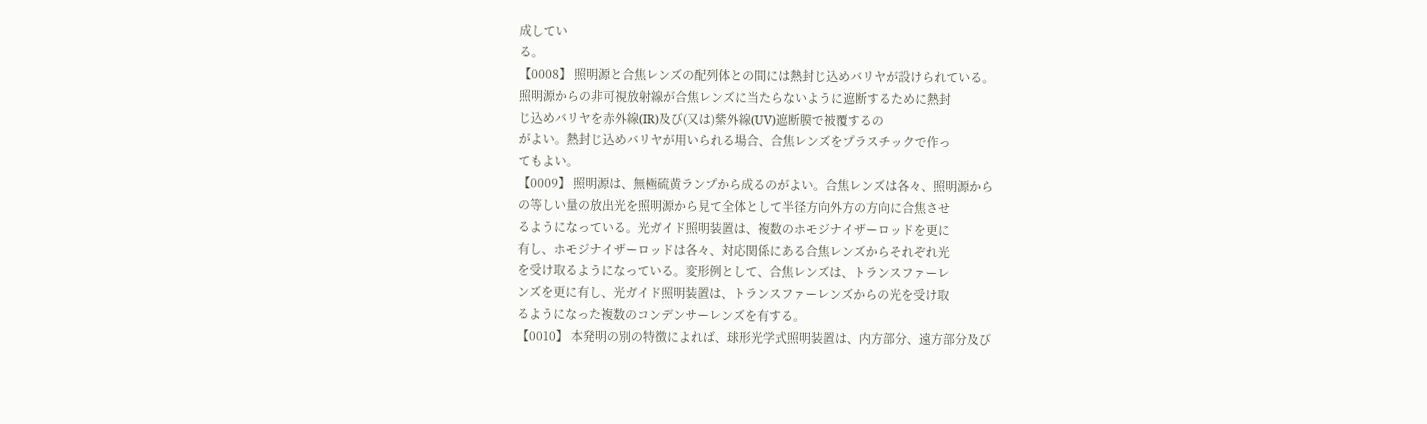成してい
る。
【0008】 照明源と合焦レンズの配列体との間には熱封じ込めバリヤが設けられている。
照明源からの非可視放射線が合焦レンズに当たらないように遮断するために熱封
じ込めバリヤを赤外線(IR)及び(又は)紫外線(UV)遮断膜で被覆するの
がよい。熱封じ込めバリヤが用いられる場合、合焦レンズをプラスチックで作っ
てもよい。
【0009】 照明源は、無極硫黄ランプから成るのがよい。合焦レンズは各々、照明源から
の等しい量の放出光を照明源から見て全体として半径方向外方の方向に合焦させ
るようになっている。光ガイド照明装置は、複数のホモジナイザーロッドを更に
有し、ホモジナイザーロッドは各々、対応関係にある合焦レンズからそれぞれ光
を受け取るようになっている。変形例として、合焦レンズは、トランスファーレ
ンズを更に有し、光ガイド照明装置は、トランスファーレンズからの光を受け取
るようになった複数のコンデンサーレンズを有する。
【0010】 本発明の別の特徴によれば、球形光学式照明装置は、内方部分、遠方部分及び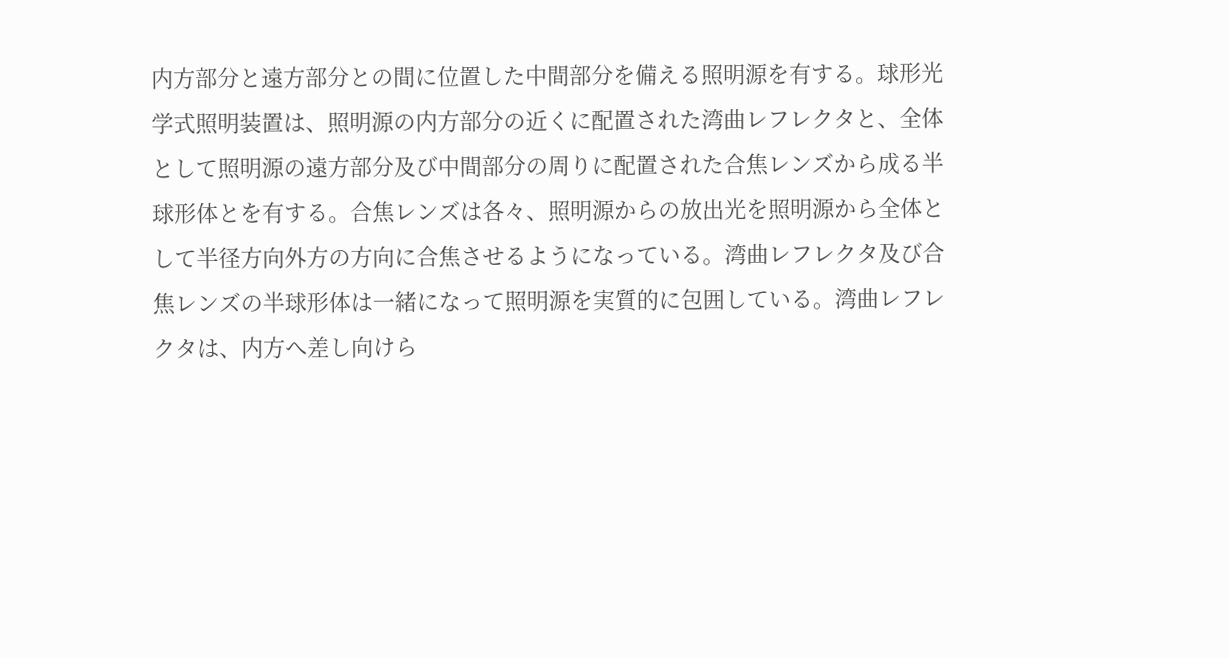内方部分と遠方部分との間に位置した中間部分を備える照明源を有する。球形光
学式照明装置は、照明源の内方部分の近くに配置された湾曲レフレクタと、全体
として照明源の遠方部分及び中間部分の周りに配置された合焦レンズから成る半
球形体とを有する。合焦レンズは各々、照明源からの放出光を照明源から全体と
して半径方向外方の方向に合焦させるようになっている。湾曲レフレクタ及び合
焦レンズの半球形体は一緒になって照明源を実質的に包囲している。湾曲レフレ
クタは、内方へ差し向けら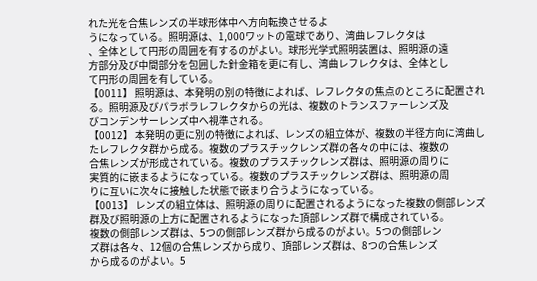れた光を合焦レンズの半球形体中へ方向転換させるよ
うになっている。照明源は、1,000ワットの電球であり、湾曲レフレクタは
、全体として円形の周囲を有するのがよい。球形光学式照明装置は、照明源の遠
方部分及び中間部分を包囲した針金箱を更に有し、湾曲レフレクタは、全体とし
て円形の周囲を有している。
【0011】 照明源は、本発明の別の特徴によれば、レフレクタの焦点のところに配置され
る。照明源及びパラボラレフレクタからの光は、複数のトランスファーレンズ及
びコンデンサーレンズ中へ視準される。
【0012】 本発明の更に別の特徴によれば、レンズの組立体が、複数の半径方向に湾曲し
たレフレクタ群から成る。複数のプラスチックレンズ群の各々の中には、複数の
合焦レンズが形成されている。複数のプラスチックレンズ群は、照明源の周りに
実質的に嵌まるようになっている。複数のプラスチックレンズ群は、照明源の周
りに互いに次々に接触した状態で嵌まり合うようになっている。
【0013】 レンズの組立体は、照明源の周りに配置されるようになった複数の側部レンズ
群及び照明源の上方に配置されるようになった頂部レンズ群で構成されている。
複数の側部レンズ群は、5つの側部レンズ群から成るのがよい。5つの側部レン
ズ群は各々、12個の合焦レンズから成り、頂部レンズ群は、8つの合焦レンズ
から成るのがよい。5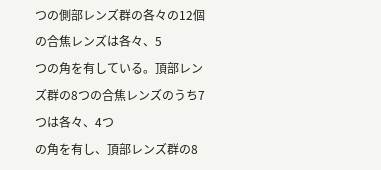つの側部レンズ群の各々の12個の合焦レンズは各々、5
つの角を有している。頂部レンズ群の8つの合焦レンズのうち7つは各々、4つ
の角を有し、頂部レンズ群の8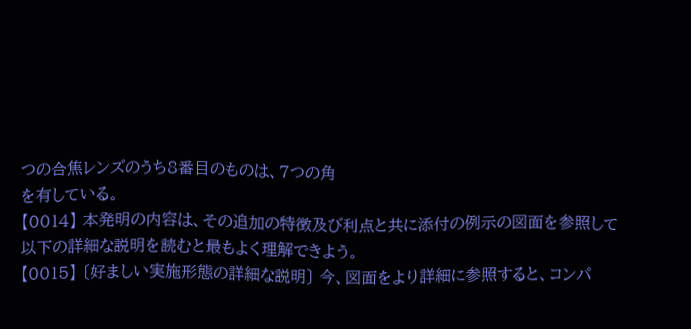つの合焦レンズのうち8番目のものは、7つの角
を有している。
【0014】 本発明の内容は、その追加の特徴及び利点と共に添付の例示の図面を参照して
以下の詳細な説明を読むと最もよく理解できよう。
【0015】 〔好ましい実施形態の詳細な説明〕 今、図面をより詳細に参照すると、コンパ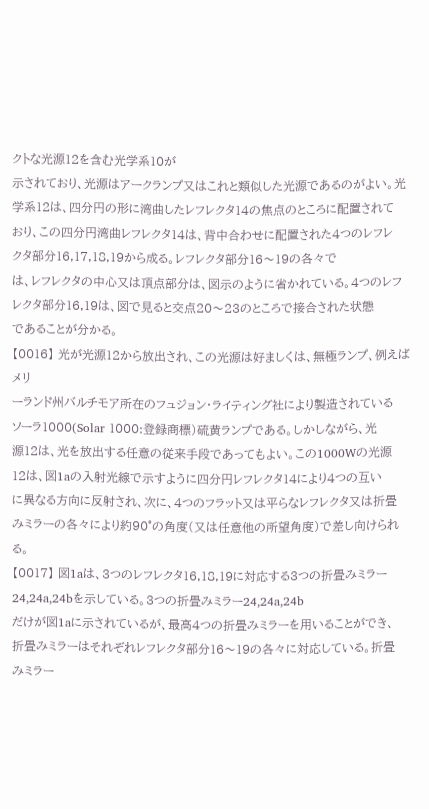クトな光源12を含む光学系10が
示されており、光源はアークランプ又はこれと類似した光源であるのがよい。光
学系12は、四分円の形に湾曲したレフレクタ14の焦点のところに配置されて
おり、この四分円湾曲レフレクタ14は、背中合わせに配置された4つのレフレ
クタ部分16,17,18,19から成る。レフレクタ部分16〜19の各々で
は、レフレクタの中心又は頂点部分は、図示のように省かれている。4つのレフ
レクタ部分16,19は、図で見ると交点20〜23のところで接合された状態
であることが分かる。
【0016】 光が光源12から放出され、この光源は好ましくは、無極ランプ、例えばメリ
ーランド州バルチモア所在のフュジョン・ライティング社により製造されている
ソーラ1000(Solar 1000:登録商標)硫黄ランプである。しかしながら、光
源12は、光を放出する任意の従来手段であってもよい。この1000Wの光源
12は、図1aの入射光線で示すように四分円レフレクタ14により4つの互い
に異なる方向に反射され、次に、4つのフラット又は平らなレフレクタ又は折畳
みミラーの各々により約90°の角度(又は任意他の所望角度)で差し向けられ
る。
【0017】 図1aは、3つのレフレクタ16,18,19に対応する3つの折畳みミラー
24,24a,24bを示している。3つの折畳みミラー24,24a,24b
だけが図1aに示されているが、最高4つの折畳みミラーを用いることができ、
折畳みミラーはそれぞれレフレクタ部分16〜19の各々に対応している。折畳
みミラー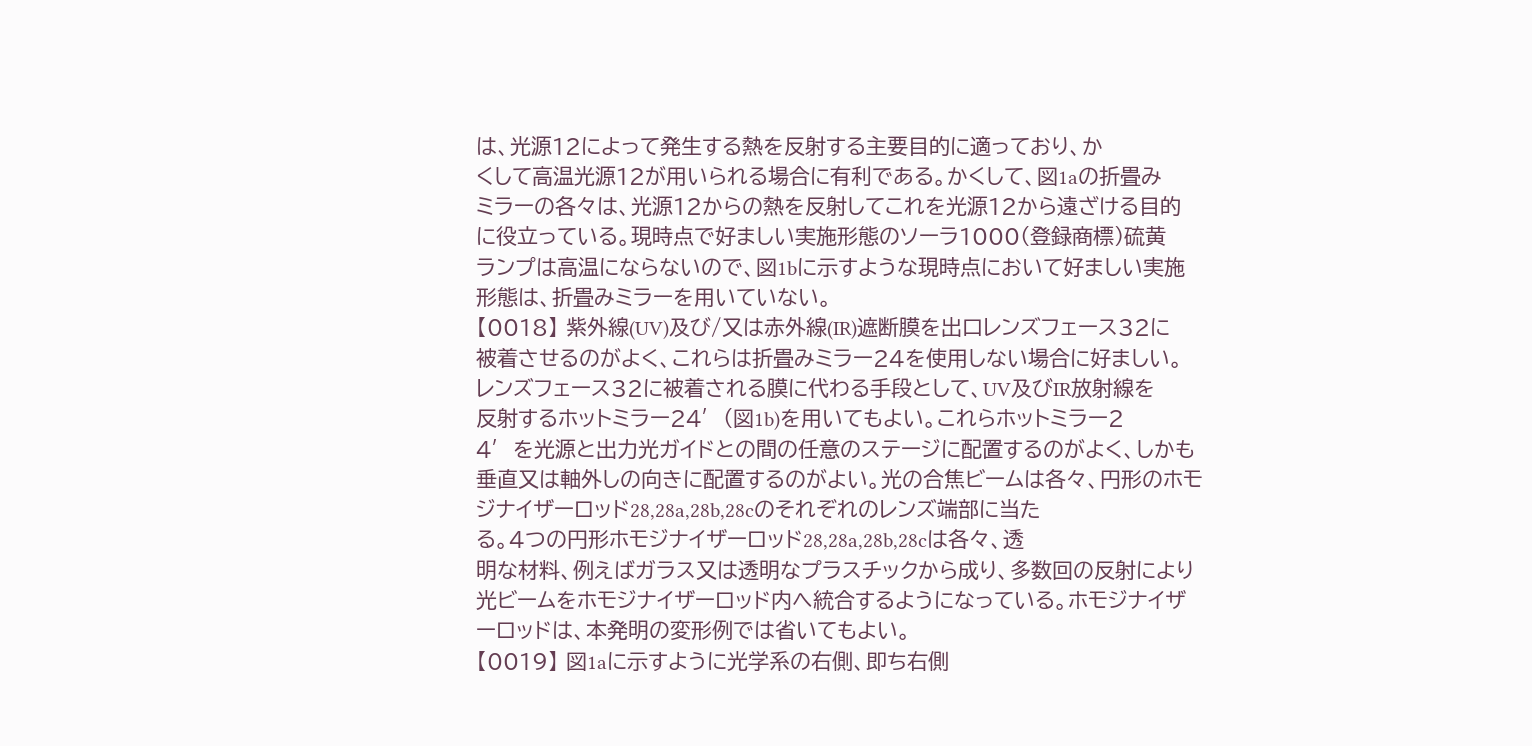は、光源12によって発生する熱を反射する主要目的に適っており、か
くして高温光源12が用いられる場合に有利である。かくして、図1aの折畳み
ミラーの各々は、光源12からの熱を反射してこれを光源12から遠ざける目的
に役立っている。現時点で好ましい実施形態のソーラ1000(登録商標)硫黄
ランプは高温にならないので、図1bに示すような現時点において好ましい実施
形態は、折畳みミラーを用いていない。
【0018】 紫外線(UV)及び/又は赤外線(IR)遮断膜を出口レンズフェース32に
被着させるのがよく、これらは折畳みミラー24を使用しない場合に好ましい。
レンズフェース32に被着される膜に代わる手段として、UV及びIR放射線を
反射するホットミラー24′(図1b)を用いてもよい。これらホットミラー2
4′を光源と出力光ガイドとの間の任意のステージに配置するのがよく、しかも
垂直又は軸外しの向きに配置するのがよい。光の合焦ビームは各々、円形のホモ
ジナイザーロッド28,28a,28b,28cのそれぞれのレンズ端部に当た
る。4つの円形ホモジナイザーロッド28,28a,28b,28cは各々、透
明な材料、例えばガラス又は透明なプラスチックから成り、多数回の反射により
光ビームをホモジナイザーロッド内へ統合するようになっている。ホモジナイザ
ーロッドは、本発明の変形例では省いてもよい。
【0019】 図1aに示すように光学系の右側、即ち右側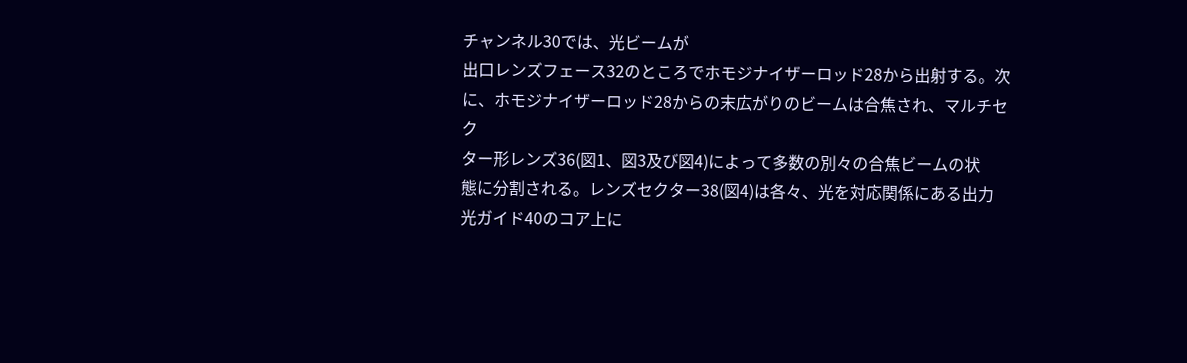チャンネル30では、光ビームが
出口レンズフェース32のところでホモジナイザーロッド28から出射する。次
に、ホモジナイザーロッド28からの末広がりのビームは合焦され、マルチセク
ター形レンズ36(図1、図3及び図4)によって多数の別々の合焦ビームの状
態に分割される。レンズセクター38(図4)は各々、光を対応関係にある出力
光ガイド40のコア上に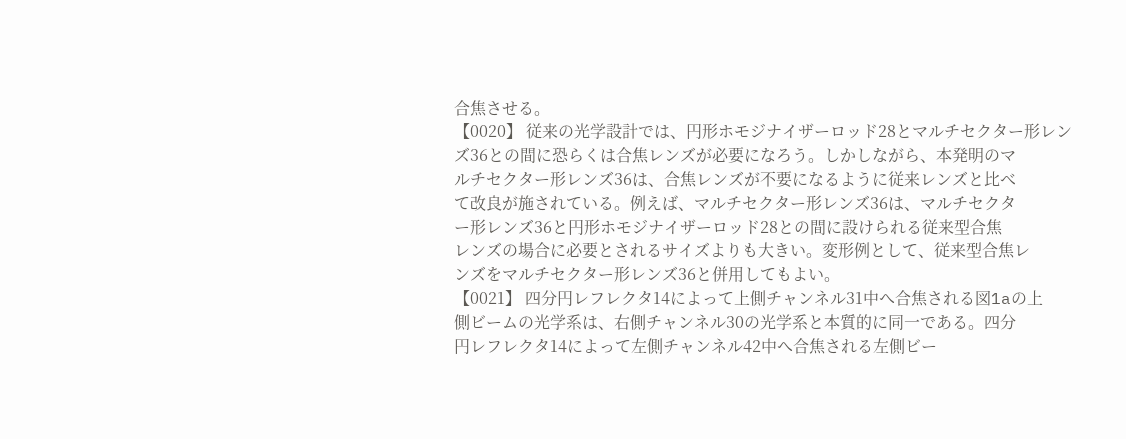合焦させる。
【0020】 従来の光学設計では、円形ホモジナイザーロッド28とマルチセクター形レン
ズ36との間に恐らくは合焦レンズが必要になろう。しかしながら、本発明のマ
ルチセクター形レンズ36は、合焦レンズが不要になるように従来レンズと比べ
て改良が施されている。例えば、マルチセクター形レンズ36は、マルチセクタ
ー形レンズ36と円形ホモジナイザーロッド28との間に設けられる従来型合焦
レンズの場合に必要とされるサイズよりも大きい。変形例として、従来型合焦レ
ンズをマルチセクター形レンズ36と併用してもよい。
【0021】 四分円レフレクタ14によって上側チャンネル31中へ合焦される図1aの上
側ビームの光学系は、右側チャンネル30の光学系と本質的に同一である。四分
円レフレクタ14によって左側チャンネル42中へ合焦される左側ビー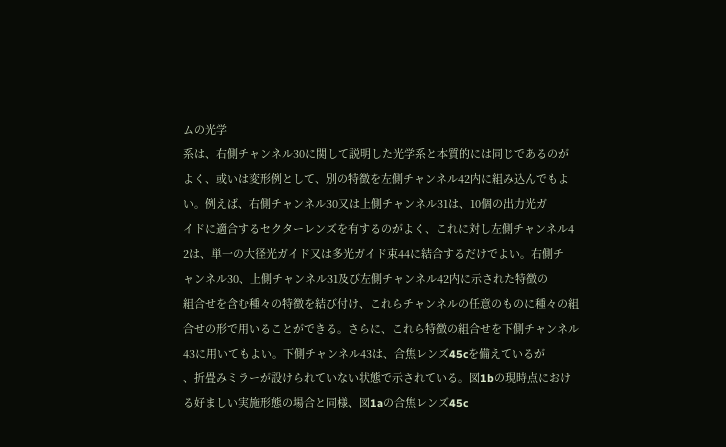ムの光学
系は、右側チャンネル30に関して説明した光学系と本質的には同じであるのが
よく、或いは変形例として、別の特徴を左側チャンネル42内に組み込んでもよ
い。例えば、右側チャンネル30又は上側チャンネル31は、10個の出力光ガ
イドに適合するセクターレンズを有するのがよく、これに対し左側チャンネル4
2は、単一の大径光ガイド又は多光ガイド束44に結合するだけでよい。右側チ
ャンネル30、上側チャンネル31及び左側チャンネル42内に示された特徴の
組合せを含む種々の特徴を結び付け、これらチャンネルの任意のものに種々の組
合せの形で用いることができる。さらに、これら特徴の組合せを下側チャンネル
43に用いてもよい。下側チャンネル43は、合焦レンズ45cを備えているが
、折畳みミラーが設けられていない状態で示されている。図1bの現時点におけ
る好ましい実施形態の場合と同様、図1aの合焦レンズ45c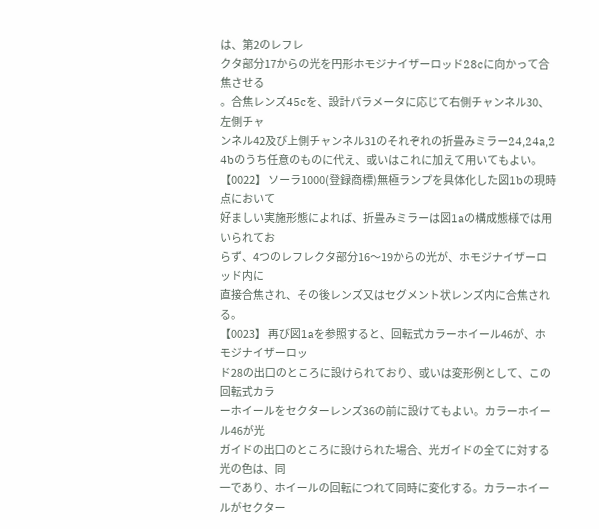は、第2のレフレ
クタ部分17からの光を円形ホモジナイザーロッド28cに向かって合焦させる
。合焦レンズ45cを、設計パラメータに応じて右側チャンネル30、左側チャ
ンネル42及び上側チャンネル31のそれぞれの折畳みミラー24,24a,2
4bのうち任意のものに代え、或いはこれに加えて用いてもよい。
【0022】 ソーラ1000(登録商標)無極ランプを具体化した図1bの現時点において
好ましい実施形態によれば、折畳みミラーは図1aの構成態様では用いられてお
らず、4つのレフレクタ部分16〜19からの光が、ホモジナイザーロッド内に
直接合焦され、その後レンズ又はセグメント状レンズ内に合焦される。
【0023】 再び図1aを参照すると、回転式カラーホイール46が、ホモジナイザーロッ
ド28の出口のところに設けられており、或いは変形例として、この回転式カラ
ーホイールをセクターレンズ36の前に設けてもよい。カラーホイール46が光
ガイドの出口のところに設けられた場合、光ガイドの全てに対する光の色は、同
一であり、ホイールの回転につれて同時に変化する。カラーホイールがセクター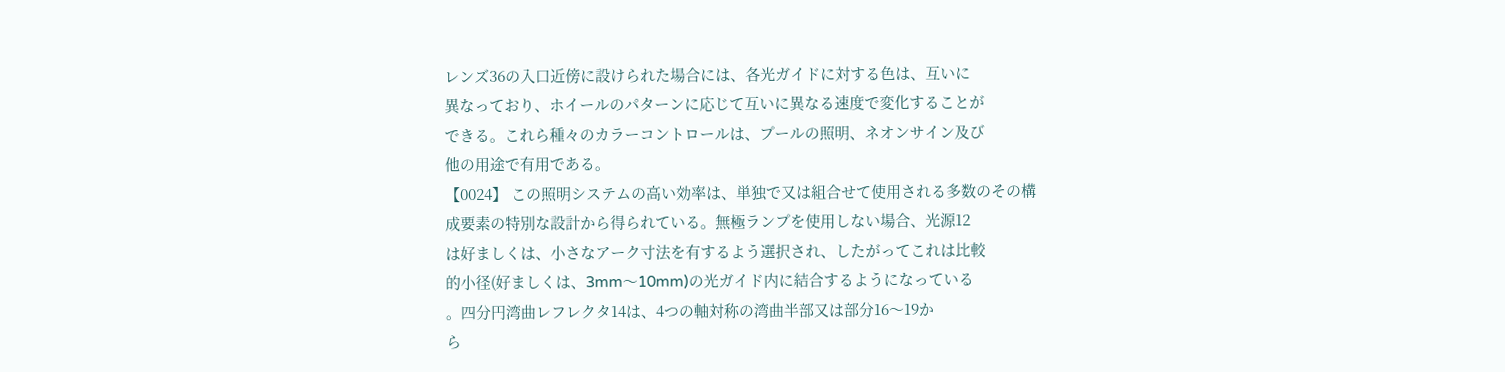レンズ36の入口近傍に設けられた場合には、各光ガイドに対する色は、互いに
異なっており、ホイールのパターンに応じて互いに異なる速度で変化することが
できる。これら種々のカラーコントロールは、プールの照明、ネオンサイン及び
他の用途で有用である。
【0024】 この照明システムの高い効率は、単独で又は組合せて使用される多数のその構
成要素の特別な設計から得られている。無極ランプを使用しない場合、光源12
は好ましくは、小さなアーク寸法を有するよう選択され、したがってこれは比較
的小径(好ましくは、3mm〜10mm)の光ガイド内に結合するようになっている
。四分円湾曲レフレクタ14は、4つの軸対称の湾曲半部又は部分16〜19か
ら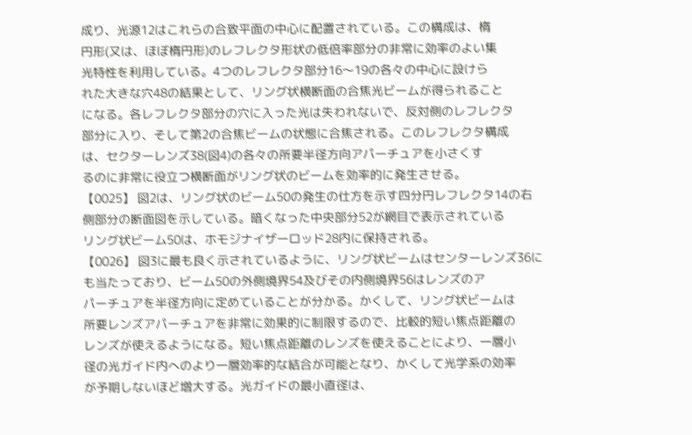成り、光源12はこれらの合致平面の中心に配置されている。この構成は、楕
円形(又は、ほぼ楕円形)のレフレクタ形状の低倍率部分の非常に効率のよい集
光特性を利用している。4つのレフレクタ部分16〜19の各々の中心に設けら
れた大きな穴48の結果として、リング状横断面の合焦光ビームが得られること
になる。各レフレクタ部分の穴に入った光は失われないで、反対側のレフレクタ
部分に入り、そして第2の合焦ビームの状態に合焦される。このレフレクタ構成
は、セクターレンズ38(図4)の各々の所要半径方向アパーチュアを小さくす
るのに非常に役立つ横断面がリング状のビームを効率的に発生させる。
【0025】 図2は、リング状のビーム50の発生の仕方を示す四分円レフレクタ14の右
側部分の断面図を示している。暗くなった中央部分52が網目で表示されている
リング状ビーム50は、ホモジナイザーロッド28内に保持される。
【0026】 図3に最も良く示されているように、リング状ビームはセンターレンズ36に
も当たっており、ビーム50の外側境界54及びその内側境界56はレンズのア
パーチュアを半径方向に定めていることが分かる。かくして、リング状ビームは
所要レンズアパーチュアを非常に効果的に制限するので、比較的短い焦点距離の
レンズが使えるようになる。短い焦点距離のレンズを使えることにより、一層小
径の光ガイド内へのより一層効率的な結合が可能となり、かくして光学系の効率
が予期しないほど増大する。光ガイドの最小直径は、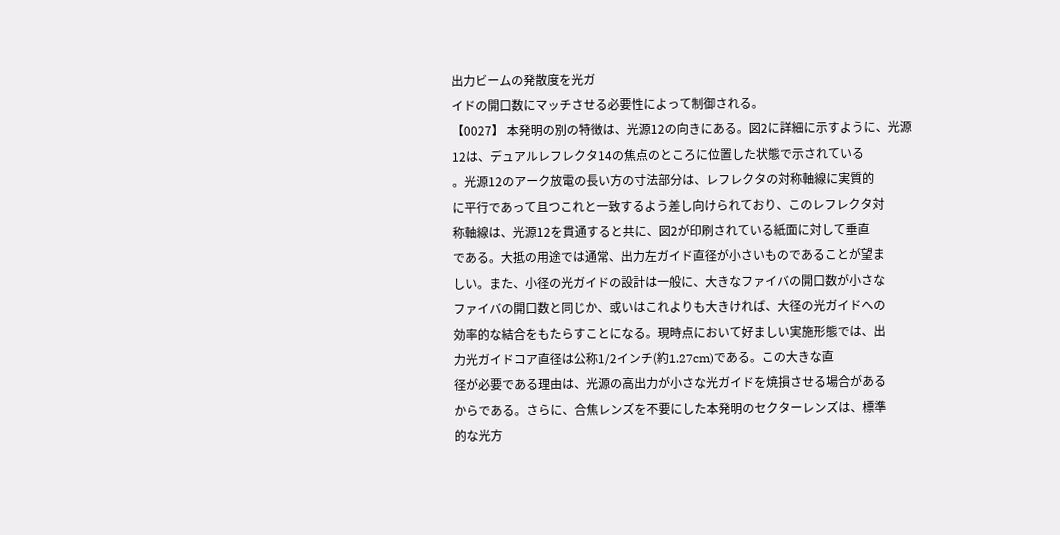出力ビームの発散度を光ガ
イドの開口数にマッチさせる必要性によって制御される。
【0027】 本発明の別の特徴は、光源12の向きにある。図2に詳細に示すように、光源
12は、デュアルレフレクタ14の焦点のところに位置した状態で示されている
。光源12のアーク放電の長い方の寸法部分は、レフレクタの対称軸線に実質的
に平行であって且つこれと一致するよう差し向けられており、このレフレクタ対
称軸線は、光源12を貫通すると共に、図2が印刷されている紙面に対して垂直
である。大抵の用途では通常、出力左ガイド直径が小さいものであることが望ま
しい。また、小径の光ガイドの設計は一般に、大きなファイバの開口数が小さな
ファイバの開口数と同じか、或いはこれよりも大きければ、大径の光ガイドへの
効率的な結合をもたらすことになる。現時点において好ましい実施形態では、出
力光ガイドコア直径は公称1/2インチ(約1.27cm)である。この大きな直
径が必要である理由は、光源の高出力が小さな光ガイドを焼損させる場合がある
からである。さらに、合焦レンズを不要にした本発明のセクターレンズは、標準
的な光方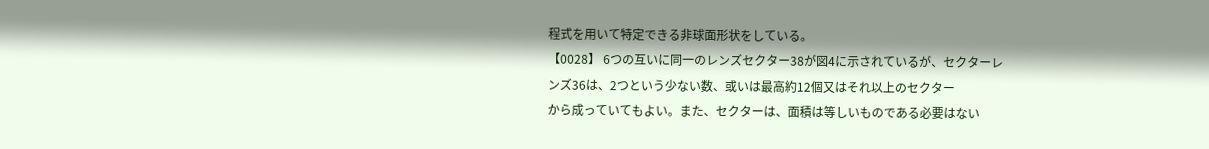程式を用いて特定できる非球面形状をしている。
【0028】 6つの互いに同一のレンズセクター38が図4に示されているが、セクターレ
ンズ36は、2つという少ない数、或いは最高約12個又はそれ以上のセクター
から成っていてもよい。また、セクターは、面積は等しいものである必要はない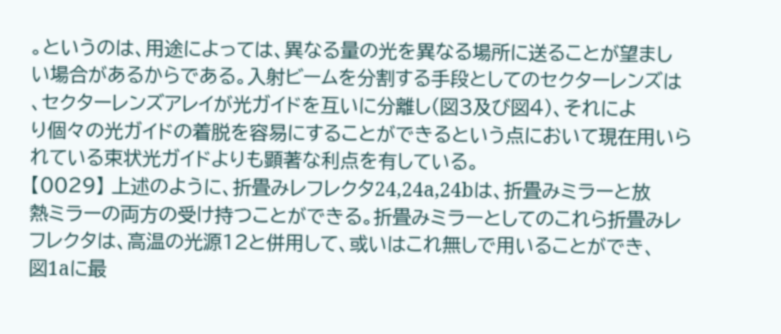。というのは、用途によっては、異なる量の光を異なる場所に送ることが望まし
い場合があるからである。入射ビームを分割する手段としてのセクターレンズは
、セクターレンズアレイが光ガイドを互いに分離し(図3及び図4)、それによ
り個々の光ガイドの着脱を容易にすることができるという点において現在用いら
れている束状光ガイドよりも顕著な利点を有している。
【0029】 上述のように、折畳みレフレクタ24,24a,24bは、折畳みミラーと放
熱ミラーの両方の受け持つことができる。折畳みミラーとしてのこれら折畳みレ
フレクタは、高温の光源12と併用して、或いはこれ無しで用いることができ、
図1aに最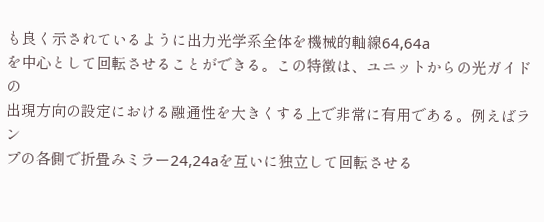も良く示されているように出力光学系全体を機械的軸線64,64a
を中心として回転させることができる。この特徴は、ユニットからの光ガイドの
出現方向の設定における融通性を大きくする上で非常に有用である。例えばラン
プの各側で折畳みミラー24,24aを互いに独立して回転させる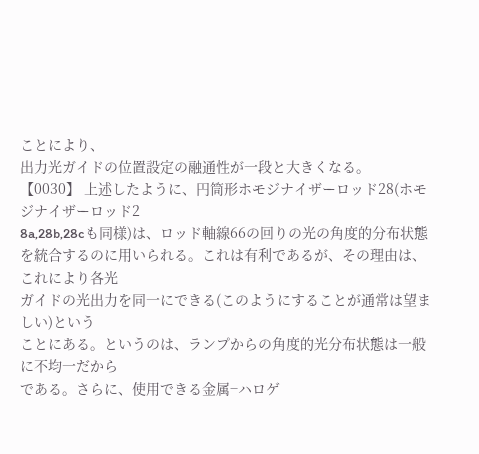ことにより、
出力光ガイドの位置設定の融通性が一段と大きくなる。
【0030】 上述したように、円筒形ホモジナイザーロッド28(ホモジナイザーロッド2
8a,28b,28cも同様)は、ロッド軸線66の回りの光の角度的分布状態
を統合するのに用いられる。これは有利であるが、その理由は、これにより各光
ガイドの光出力を同一にできる(このようにすることが通常は望ましい)という
ことにある。というのは、ランプからの角度的光分布状態は一般に不均一だから
である。さらに、使用できる金属−ハロゲ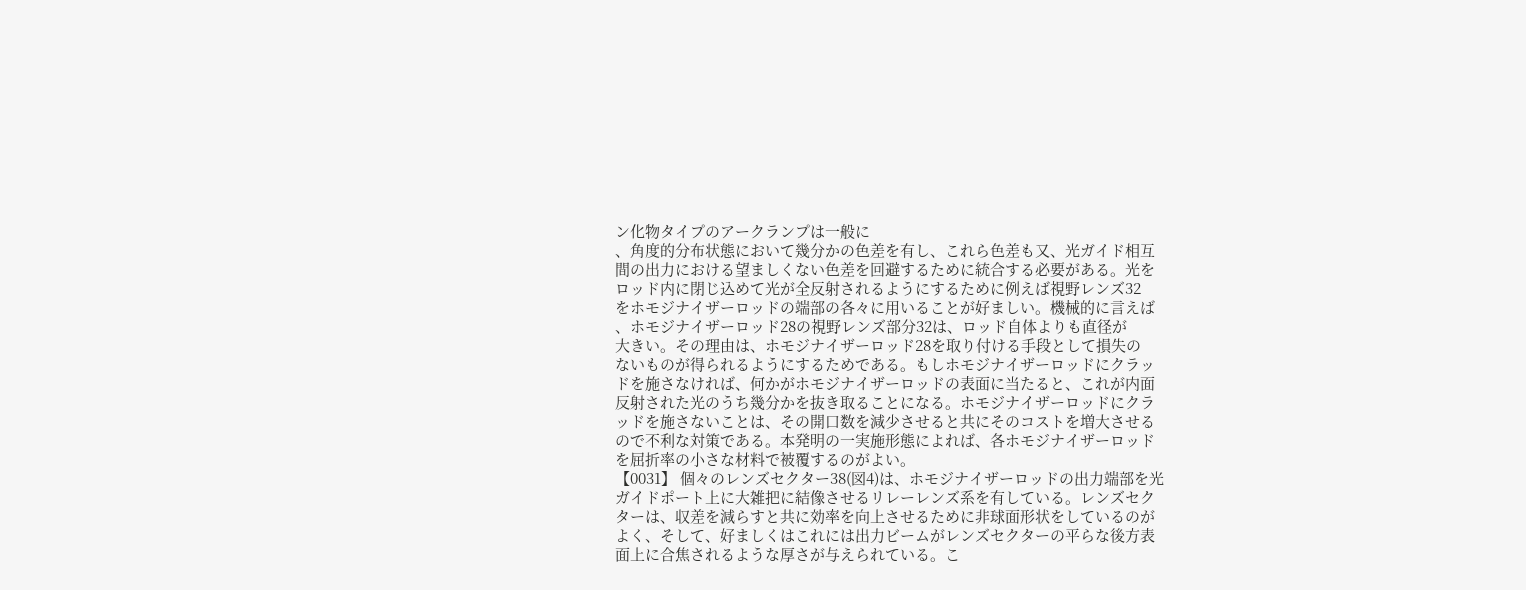ン化物タイプのアークランプは一般に
、角度的分布状態において幾分かの色差を有し、これら色差も又、光ガイド相互
間の出力における望ましくない色差を回避するために統合する必要がある。光を
ロッド内に閉じ込めて光が全反射されるようにするために例えば視野レンズ32
をホモジナイザーロッドの端部の各々に用いることが好ましい。機械的に言えば
、ホモジナイザーロッド28の視野レンズ部分32は、ロッド自体よりも直径が
大きい。その理由は、ホモジナイザーロッド28を取り付ける手段として損失の
ないものが得られるようにするためである。もしホモジナイザーロッドにクラッ
ドを施さなければ、何かがホモジナイザーロッドの表面に当たると、これが内面
反射された光のうち幾分かを抜き取ることになる。ホモジナイザーロッドにクラ
ッドを施さないことは、その開口数を減少させると共にそのコストを増大させる
ので不利な対策である。本発明の一実施形態によれば、各ホモジナイザーロッド
を屈折率の小さな材料で被覆するのがよい。
【0031】 個々のレンズセクター38(図4)は、ホモジナイザーロッドの出力端部を光
ガイドポート上に大雑把に結像させるリレーレンズ系を有している。レンズセク
ターは、収差を減らすと共に効率を向上させるために非球面形状をしているのが
よく、そして、好ましくはこれには出力ビームがレンズセクターの平らな後方表
面上に合焦されるような厚さが与えられている。こ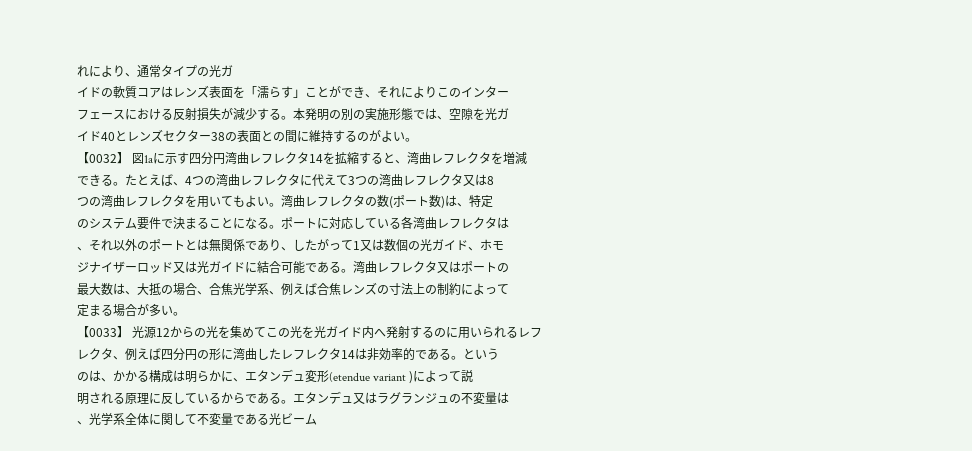れにより、通常タイプの光ガ
イドの軟質コアはレンズ表面を「濡らす」ことができ、それによりこのインター
フェースにおける反射損失が減少する。本発明の別の実施形態では、空隙を光ガ
イド40とレンズセクター38の表面との間に維持するのがよい。
【0032】 図1aに示す四分円湾曲レフレクタ14を拡縮すると、湾曲レフレクタを増減
できる。たとえば、4つの湾曲レフレクタに代えて3つの湾曲レフレクタ又は8
つの湾曲レフレクタを用いてもよい。湾曲レフレクタの数(ポート数)は、特定
のシステム要件で決まることになる。ポートに対応している各湾曲レフレクタは
、それ以外のポートとは無関係であり、したがって1又は数個の光ガイド、ホモ
ジナイザーロッド又は光ガイドに結合可能である。湾曲レフレクタ又はポートの
最大数は、大抵の場合、合焦光学系、例えば合焦レンズの寸法上の制約によって
定まる場合が多い。
【0033】 光源12からの光を集めてこの光を光ガイド内へ発射するのに用いられるレフ
レクタ、例えば四分円の形に湾曲したレフレクタ14は非効率的である。という
のは、かかる構成は明らかに、エタンデュ変形(etendue variant )によって説
明される原理に反しているからである。エタンデュ又はラグランジュの不変量は
、光学系全体に関して不変量である光ビーム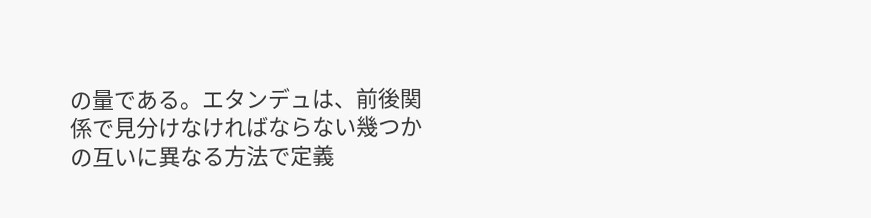の量である。エタンデュは、前後関
係で見分けなければならない幾つかの互いに異なる方法で定義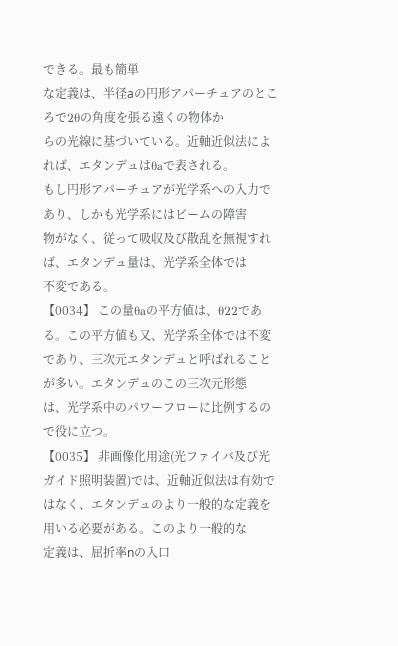できる。最も簡単
な定義は、半径aの円形アパーチュアのところで2θの角度を張る遠くの物体か
らの光線に基づいている。近軸近似法によれば、エタンデュはθaで表される。
もし円形アパーチュアが光学系への入力であり、しかも光学系にはビームの障害
物がなく、従って吸収及び散乱を無視すれば、エタンデュ量は、光学系全体では
不変である。
【0034】 この量θaの平方値は、θ22である。この平方値も又、光学系全体では不変
であり、三次元エタンデュと呼ばれることが多い。エタンデュのこの三次元形態
は、光学系中のパワーフローに比例するので役に立つ。
【0035】 非画像化用途(光ファイバ及び光ガイド照明装置)では、近軸近似法は有効で
はなく、エタンデュのより一般的な定義を用いる必要がある。このより一般的な
定義は、屈折率nの入口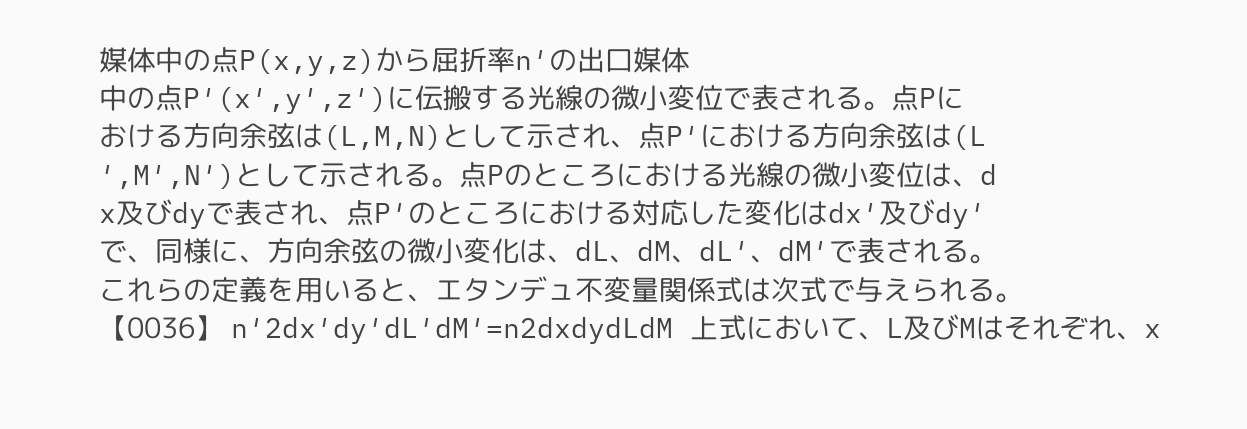媒体中の点P(x,y,z)から屈折率n′の出口媒体
中の点P′(x′,y′,z′)に伝搬する光線の微小変位で表される。点Pに
おける方向余弦は(L,M,N)として示され、点P′における方向余弦は(L
′,M′,N′)として示される。点Pのところにおける光線の微小変位は、d
x及びdyで表され、点P′のところにおける対応した変化はdx′及びdy′
で、同様に、方向余弦の微小変化は、dL、dM、dL′、dM′で表される。
これらの定義を用いると、エタンデュ不変量関係式は次式で与えられる。
【0036】 n′2dx′dy′dL′dM′=n2dxdydLdM 上式において、L及びMはそれぞれ、x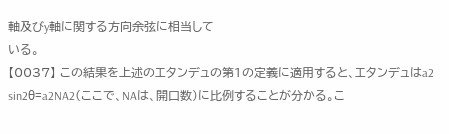軸及びy軸に関する方向余弦に相当して
いる。
【0037】 この結果を上述のエタンデュの第1の定義に適用すると、エタンデュはa2
sin2θ=a2NA2(ここで、NAは、開口数)に比例することが分かる。こ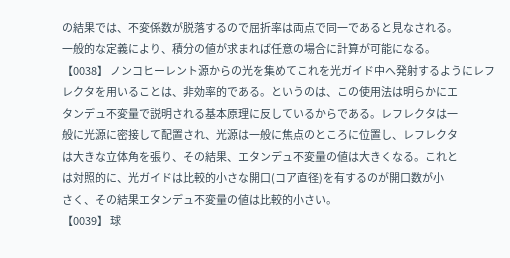の結果では、不変係数が脱落するので屈折率は両点で同一であると見なされる。
一般的な定義により、積分の値が求まれば任意の場合に計算が可能になる。
【0038】 ノンコヒーレント源からの光を集めてこれを光ガイド中へ発射するようにレフ
レクタを用いることは、非効率的である。というのは、この使用法は明らかにエ
タンデュ不変量で説明される基本原理に反しているからである。レフレクタは一
般に光源に密接して配置され、光源は一般に焦点のところに位置し、レフレクタ
は大きな立体角を張り、その結果、エタンデュ不変量の値は大きくなる。これと
は対照的に、光ガイドは比較的小さな開口(コア直径)を有するのが開口数が小
さく、その結果エタンデュ不変量の値は比較的小さい。
【0039】 球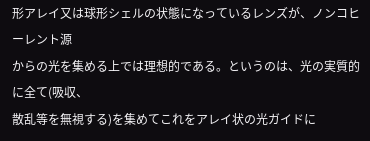形アレイ又は球形シェルの状態になっているレンズが、ノンコヒーレント源
からの光を集める上では理想的である。というのは、光の実質的に全て(吸収、
散乱等を無視する)を集めてこれをアレイ状の光ガイドに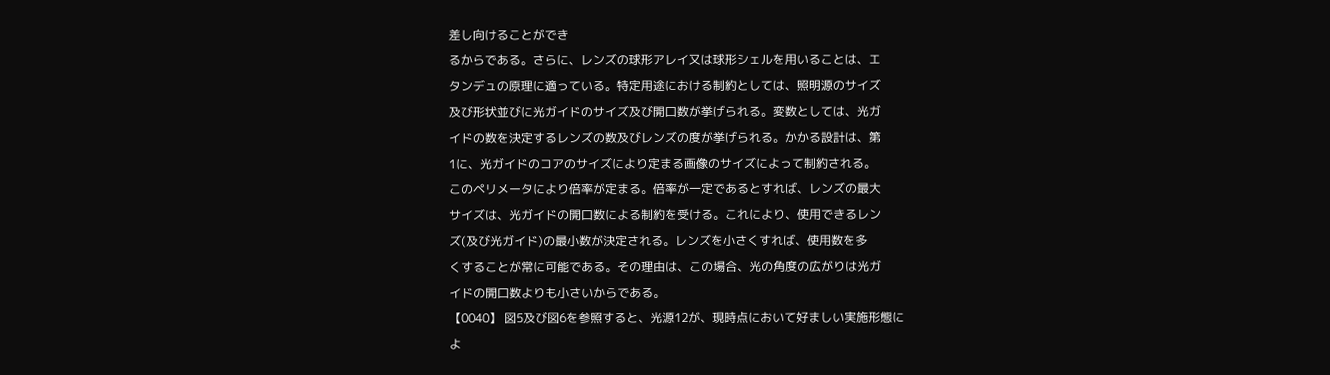差し向けることができ
るからである。さらに、レンズの球形アレイ又は球形シェルを用いることは、エ
タンデュの原理に適っている。特定用途における制約としては、照明源のサイズ
及び形状並びに光ガイドのサイズ及び開口数が挙げられる。変数としては、光ガ
イドの数を決定するレンズの数及びレンズの度が挙げられる。かかる設計は、第
1に、光ガイドのコアのサイズにより定まる画像のサイズによって制約される。
このペリメータにより倍率が定まる。倍率が一定であるとすれば、レンズの最大
サイズは、光ガイドの開口数による制約を受ける。これにより、使用できるレン
ズ(及び光ガイド)の最小数が決定される。レンズを小さくすれば、使用数を多
くすることが常に可能である。その理由は、この場合、光の角度の広がりは光ガ
イドの開口数よりも小さいからである。
【0040】 図5及び図6を参照すると、光源12が、現時点において好ましい実施形態に
よ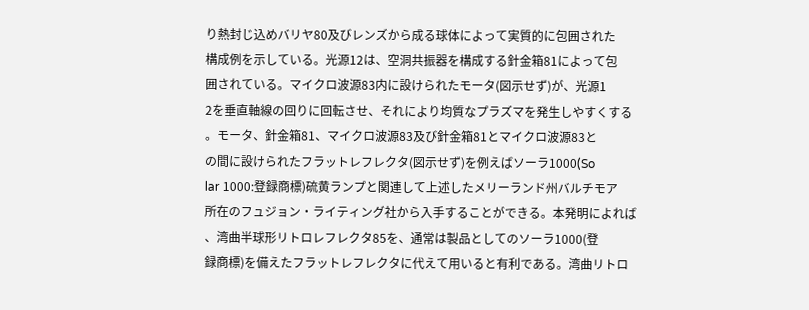り熱封じ込めバリヤ80及びレンズから成る球体によって実質的に包囲された
構成例を示している。光源12は、空洞共振器を構成する針金箱81によって包
囲されている。マイクロ波源83内に設けられたモータ(図示せず)が、光源1
2を垂直軸線の回りに回転させ、それにより均質なプラズマを発生しやすくする
。モータ、針金箱81、マイクロ波源83及び針金箱81とマイクロ波源83と
の間に設けられたフラットレフレクタ(図示せず)を例えばソーラ1000(So
lar 1000:登録商標)硫黄ランプと関連して上述したメリーランド州バルチモア
所在のフュジョン・ライティング社から入手することができる。本発明によれば
、湾曲半球形リトロレフレクタ85を、通常は製品としてのソーラ1000(登
録商標)を備えたフラットレフレクタに代えて用いると有利である。湾曲リトロ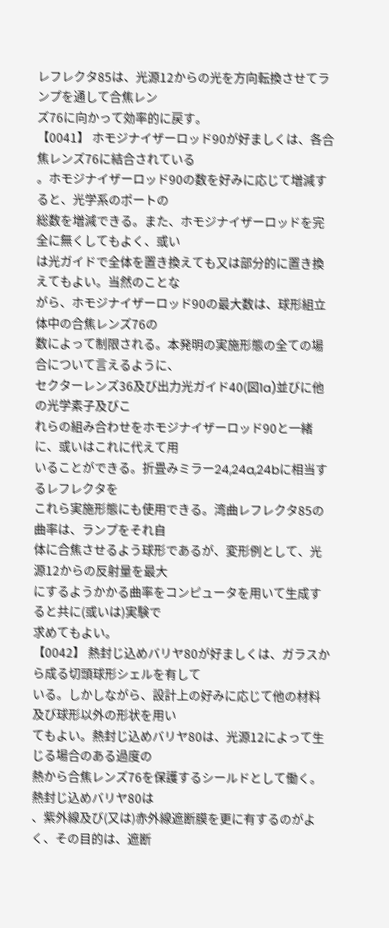レフレクタ85は、光源12からの光を方向転換させてランプを通して合焦レン
ズ76に向かって効率的に戻す。
【0041】 ホモジナイザーロッド90が好ましくは、各合焦レンズ76に結合されている
。ホモジナイザーロッド90の数を好みに応じて増減すると、光学系のポートの
総数を増減できる。また、ホモジナイザーロッドを完全に無くしてもよく、或い
は光ガイドで全体を置き換えても又は部分的に置き換えてもよい。当然のことな
がら、ホモジナイザーロッド90の最大数は、球形組立体中の合焦レンズ76の
数によって制限される。本発明の実施形態の全ての場合について言えるように、
セクターレンズ36及び出力光ガイド40(図1a)並びに他の光学素子及びこ
れらの組み合わせをホモジナイザーロッド90と一緒に、或いはこれに代えて用
いることができる。折畳みミラー24,24a,24bに相当するレフレクタを
これら実施形態にも使用できる。湾曲レフレクタ85の曲率は、ランプをそれ自
体に合焦させるよう球形であるが、変形例として、光源12からの反射量を最大
にするようかかる曲率をコンピュータを用いて生成すると共に(或いは)実験で
求めてもよい。
【0042】 熱封じ込めバリヤ80が好ましくは、ガラスから成る切頭球形シェルを有して
いる。しかしながら、設計上の好みに応じて他の材料及び球形以外の形状を用い
てもよい。熱封じ込めバリヤ80は、光源12によって生じる場合のある過度の
熱から合焦レンズ76を保護するシールドとして働く。熱封じ込めバリヤ80は
、紫外線及び(又は)赤外線遮断膜を更に有するのがよく、その目的は、遮断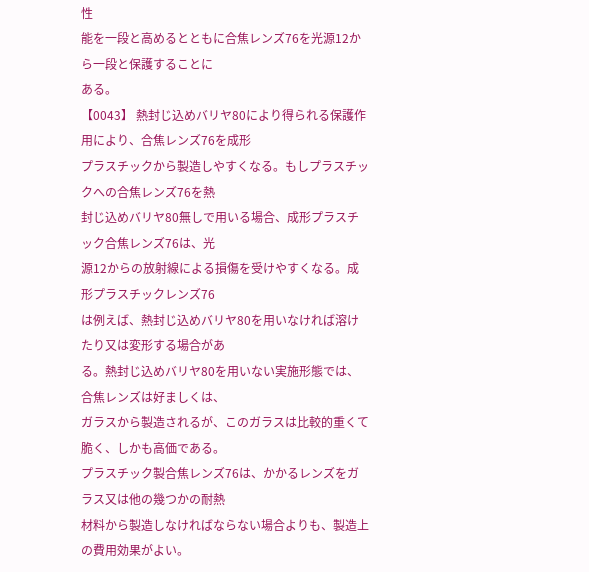性
能を一段と高めるとともに合焦レンズ76を光源12から一段と保護することに
ある。
【0043】 熱封じ込めバリヤ80により得られる保護作用により、合焦レンズ76を成形
プラスチックから製造しやすくなる。もしプラスチックへの合焦レンズ76を熱
封じ込めバリヤ80無しで用いる場合、成形プラスチック合焦レンズ76は、光
源12からの放射線による損傷を受けやすくなる。成形プラスチックレンズ76
は例えば、熱封じ込めバリヤ80を用いなければ溶けたり又は変形する場合があ
る。熱封じ込めバリヤ80を用いない実施形態では、合焦レンズは好ましくは、
ガラスから製造されるが、このガラスは比較的重くて脆く、しかも高価である。
プラスチック製合焦レンズ76は、かかるレンズをガラス又は他の幾つかの耐熱
材料から製造しなければならない場合よりも、製造上の費用効果がよい。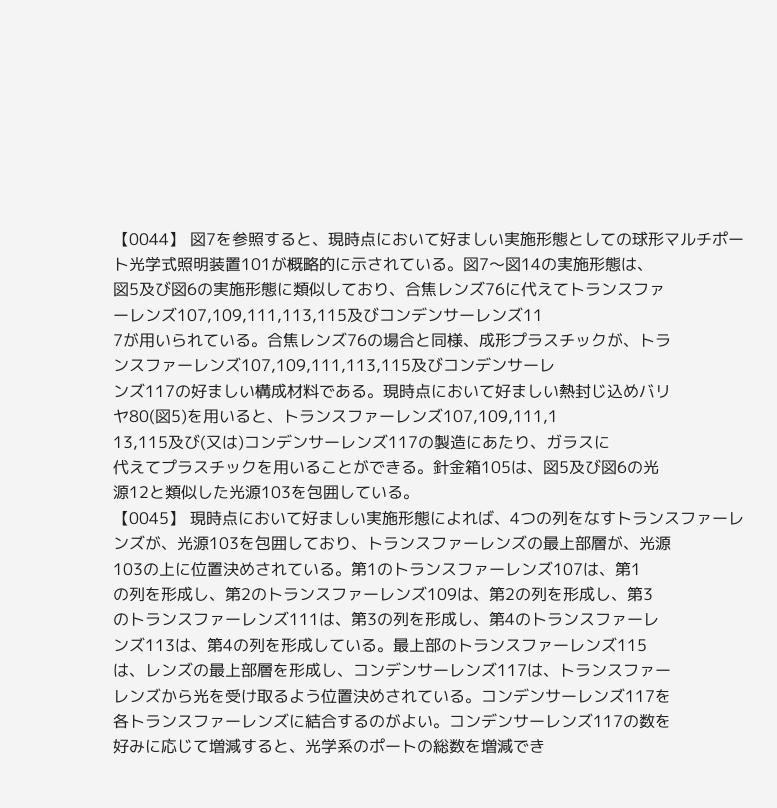【0044】 図7を参照すると、現時点において好ましい実施形態としての球形マルチポー
ト光学式照明装置101が概略的に示されている。図7〜図14の実施形態は、
図5及び図6の実施形態に類似しており、合焦レンズ76に代えてトランスファ
ーレンズ107,109,111,113,115及びコンデンサーレンズ11
7が用いられている。合焦レンズ76の場合と同様、成形プラスチックが、トラ
ンスファーレンズ107,109,111,113,115及びコンデンサーレ
ンズ117の好ましい構成材料である。現時点において好ましい熱封じ込めバリ
ヤ80(図5)を用いると、トランスファーレンズ107,109,111,1
13,115及び(又は)コンデンサーレンズ117の製造にあたり、ガラスに
代えてプラスチックを用いることができる。針金箱105は、図5及び図6の光
源12と類似した光源103を包囲している。
【0045】 現時点において好ましい実施形態によれば、4つの列をなすトランスファーレ
ンズが、光源103を包囲しており、トランスファーレンズの最上部層が、光源
103の上に位置決めされている。第1のトランスファーレンズ107は、第1
の列を形成し、第2のトランスファーレンズ109は、第2の列を形成し、第3
のトランスファーレンズ111は、第3の列を形成し、第4のトランスファーレ
ンズ113は、第4の列を形成している。最上部のトランスファーレンズ115
は、レンズの最上部層を形成し、コンデンサーレンズ117は、トランスファー
レンズから光を受け取るよう位置決めされている。コンデンサーレンズ117を
各トランスファーレンズに結合するのがよい。コンデンサーレンズ117の数を
好みに応じて増減すると、光学系のポートの総数を増減でき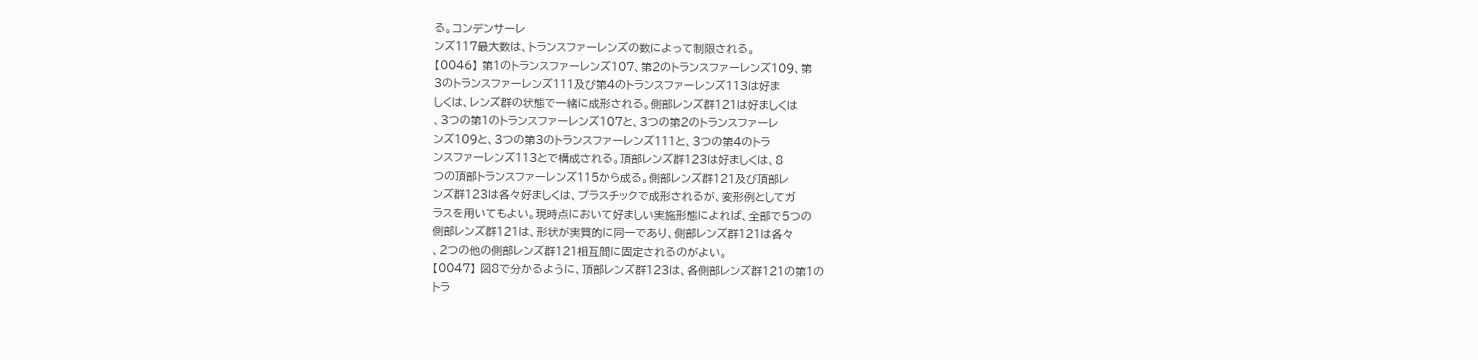る。コンデンサーレ
ンズ117最大数は、トランスファーレンズの数によって制限される。
【0046】 第1のトランスファーレンズ107、第2のトランスファーレンズ109、第
3のトランスファーレンズ111及び第4のトランスファーレンズ113は好ま
しくは、レンズ群の状態で一緒に成形される。側部レンズ群121は好ましくは
、3つの第1のトランスファーレンズ107と、3つの第2のトランスファーレ
ンズ109と、3つの第3のトランスファーレンズ111と、3つの第4のトラ
ンスファーレンズ113とで構成される。頂部レンズ群123は好ましくは、8
つの頂部トランスファーレンズ115から成る。側部レンズ群121及び頂部レ
ンズ群123は各々好ましくは、プラスチックで成形されるが、変形例としてガ
ラスを用いてもよい。現時点において好ましい実施形態によれば、全部で5つの
側部レンズ群121は、形状が実質的に同一であり、側部レンズ群121は各々
、2つの他の側部レンズ群121相互間に固定されるのがよい。
【0047】 図8で分かるように、頂部レンズ群123は、各側部レンズ群121の第1の
トラ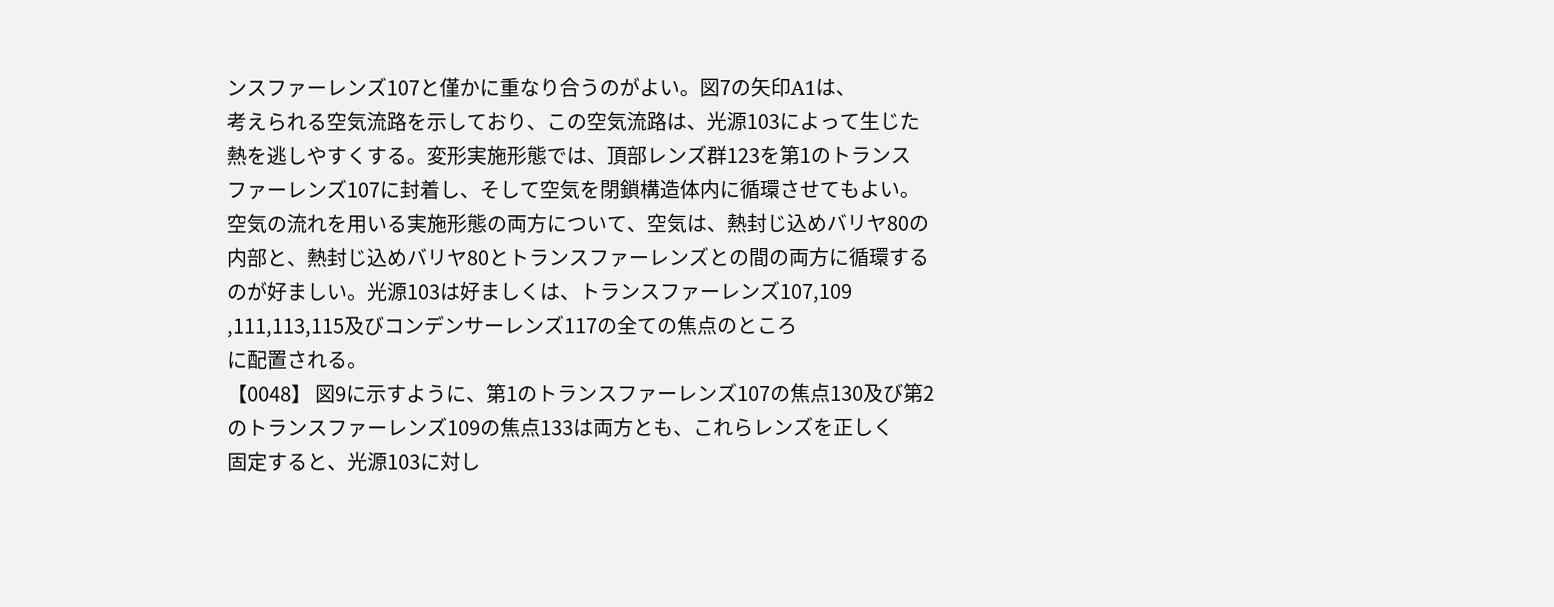ンスファーレンズ107と僅かに重なり合うのがよい。図7の矢印A1は、
考えられる空気流路を示しており、この空気流路は、光源103によって生じた
熱を逃しやすくする。変形実施形態では、頂部レンズ群123を第1のトランス
ファーレンズ107に封着し、そして空気を閉鎖構造体内に循環させてもよい。
空気の流れを用いる実施形態の両方について、空気は、熱封じ込めバリヤ80の
内部と、熱封じ込めバリヤ80とトランスファーレンズとの間の両方に循環する
のが好ましい。光源103は好ましくは、トランスファーレンズ107,109
,111,113,115及びコンデンサーレンズ117の全ての焦点のところ
に配置される。
【0048】 図9に示すように、第1のトランスファーレンズ107の焦点130及び第2
のトランスファーレンズ109の焦点133は両方とも、これらレンズを正しく
固定すると、光源103に対し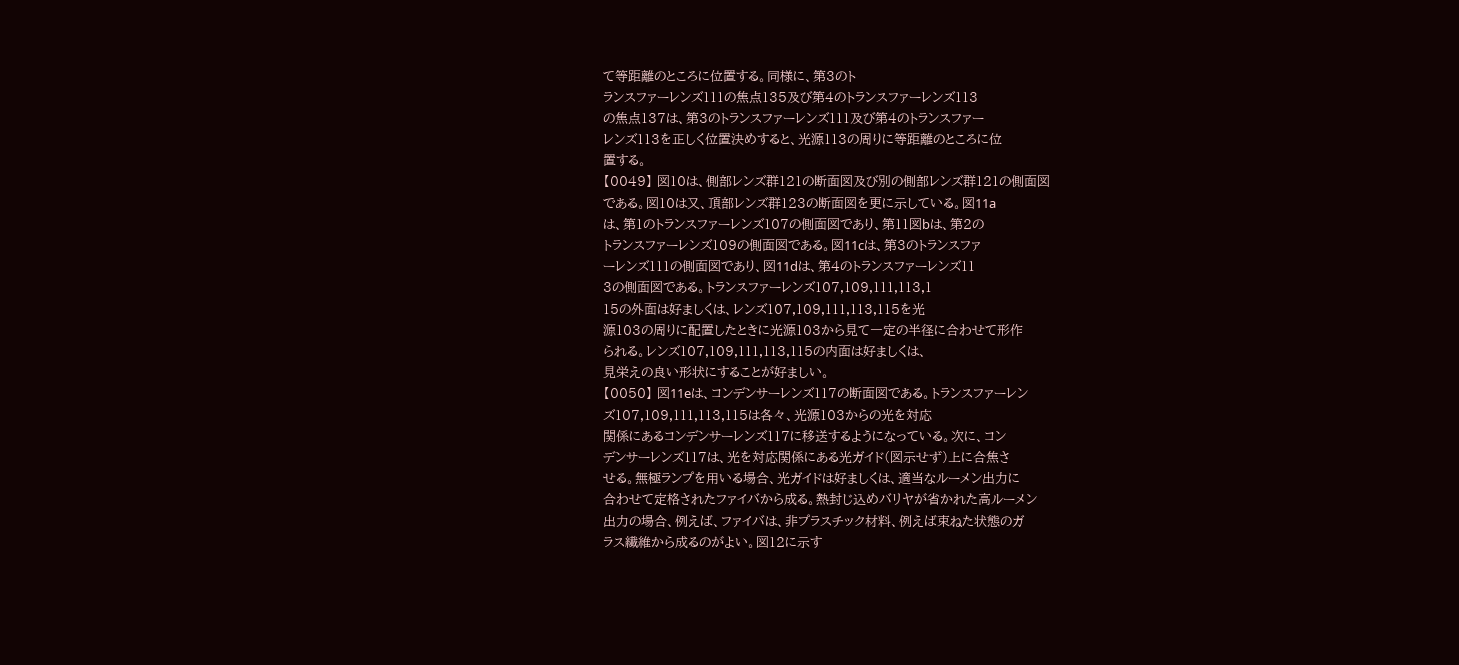て等距離のところに位置する。同様に、第3のト
ランスファーレンズ111の焦点135及び第4のトランスファーレンズ113
の焦点137は、第3のトランスファーレンズ111及び第4のトランスファー
レンズ113を正しく位置決めすると、光源113の周りに等距離のところに位
置する。
【0049】 図10は、側部レンズ群121の断面図及び別の側部レンズ群121の側面図
である。図10は又、頂部レンズ群123の断面図を更に示している。図11a
は、第1のトランスファーレンズ107の側面図であり、第11図bは、第2の
トランスファーレンズ109の側面図である。図11cは、第3のトランスファ
ーレンズ111の側面図であり、図11dは、第4のトランスファーレンズ11
3の側面図である。トランスファーレンズ107,109,111,113,1
15の外面は好ましくは、レンズ107,109,111,113,115を光
源103の周りに配置したときに光源103から見て一定の半径に合わせて形作
られる。レンズ107,109,111,113,115の内面は好ましくは、
見栄えの良い形状にすることが好ましい。
【0050】 図11eは、コンデンサーレンズ117の断面図である。トランスファーレン
ズ107,109,111,113,115は各々、光源103からの光を対応
関係にあるコンデンサーレンズ117に移送するようになっている。次に、コン
デンサーレンズ117は、光を対応関係にある光ガイド(図示せず)上に合焦さ
せる。無極ランプを用いる場合、光ガイドは好ましくは、適当なルーメン出力に
合わせて定格されたファイバから成る。熱封じ込めバリヤが省かれた高ルーメン
出力の場合、例えば、ファイバは、非プラスチック材料、例えば束ねた状態のガ
ラス繊維から成るのがよい。図12に示す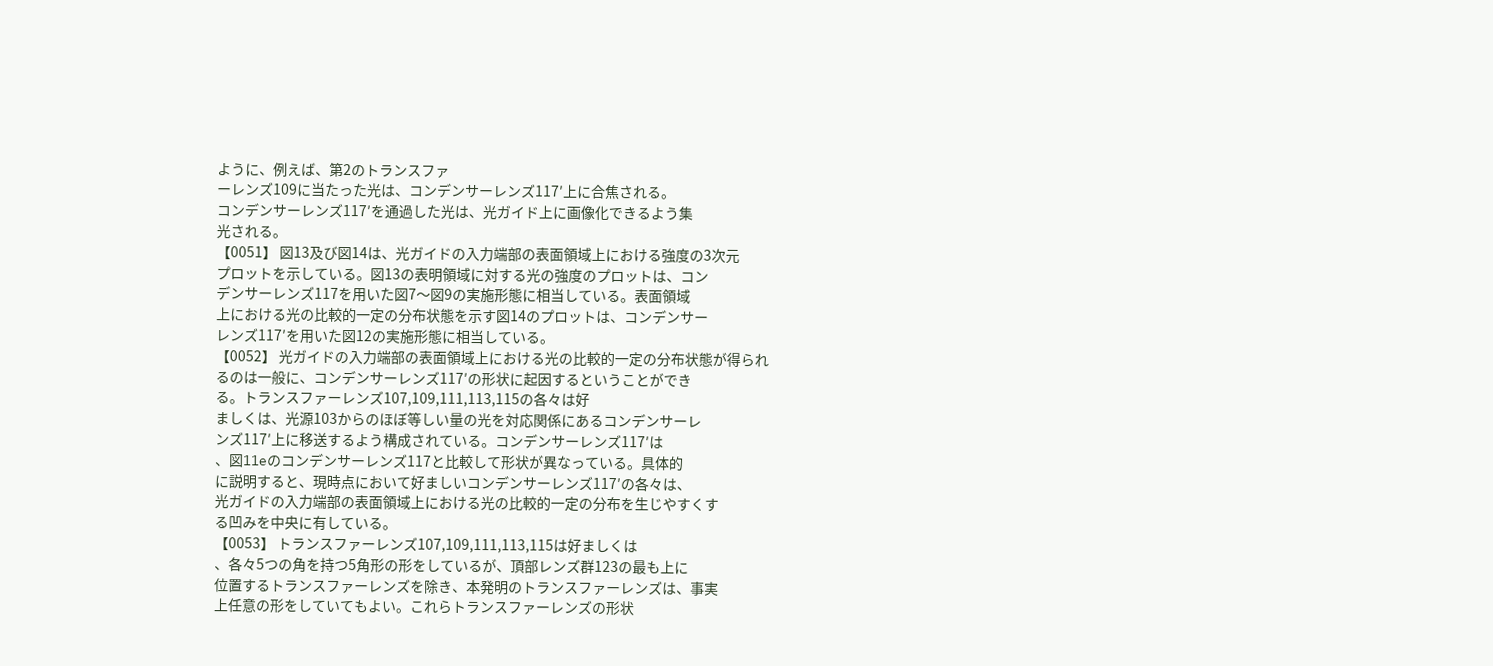ように、例えば、第2のトランスファ
ーレンズ109に当たった光は、コンデンサーレンズ117′上に合焦される。
コンデンサーレンズ117′を通過した光は、光ガイド上に画像化できるよう集
光される。
【0051】 図13及び図14は、光ガイドの入力端部の表面領域上における強度の3次元
プロットを示している。図13の表明領域に対する光の強度のプロットは、コン
デンサーレンズ117を用いた図7〜図9の実施形態に相当している。表面領域
上における光の比較的一定の分布状態を示す図14のプロットは、コンデンサー
レンズ117′を用いた図12の実施形態に相当している。
【0052】 光ガイドの入力端部の表面領域上における光の比較的一定の分布状態が得られ
るのは一般に、コンデンサーレンズ117′の形状に起因するということができ
る。トランスファーレンズ107,109,111,113,115の各々は好
ましくは、光源103からのほぼ等しい量の光を対応関係にあるコンデンサーレ
ンズ117′上に移送するよう構成されている。コンデンサーレンズ117′は
、図11eのコンデンサーレンズ117と比較して形状が異なっている。具体的
に説明すると、現時点において好ましいコンデンサーレンズ117′の各々は、
光ガイドの入力端部の表面領域上における光の比較的一定の分布を生じやすくす
る凹みを中央に有している。
【0053】 トランスファーレンズ107,109,111,113,115は好ましくは
、各々5つの角を持つ5角形の形をしているが、頂部レンズ群123の最も上に
位置するトランスファーレンズを除き、本発明のトランスファーレンズは、事実
上任意の形をしていてもよい。これらトランスファーレンズの形状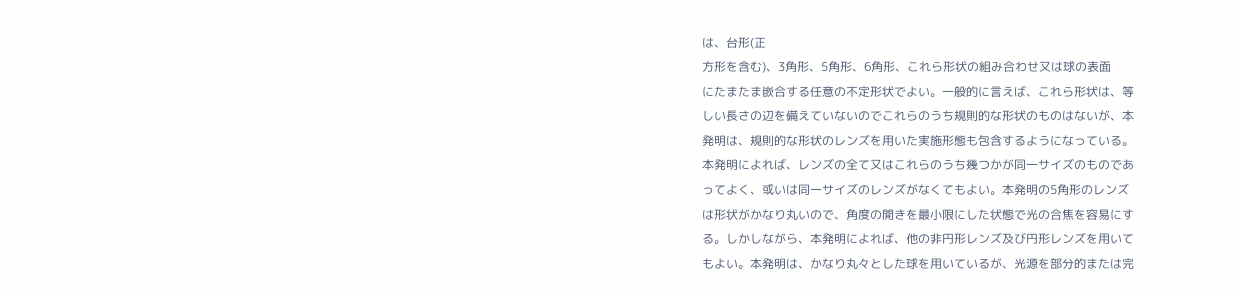は、台形(正
方形を含む)、3角形、5角形、6角形、これら形状の組み合わせ又は球の表面
にたまたま嵌合する任意の不定形状でよい。一般的に言えば、これら形状は、等
しい長さの辺を備えていないのでこれらのうち規則的な形状のものはないが、本
発明は、規則的な形状のレンズを用いた実施形態も包含するようになっている。
本発明によれば、レンズの全て又はこれらのうち幾つかが同一サイズのものであ
ってよく、或いは同一サイズのレンズがなくてもよい。本発明の5角形のレンズ
は形状がかなり丸いので、角度の開きを最小限にした状態で光の合焦を容易にす
る。しかしながら、本発明によれば、他の非円形レンズ及び円形レンズを用いて
もよい。本発明は、かなり丸々とした球を用いているが、光源を部分的または完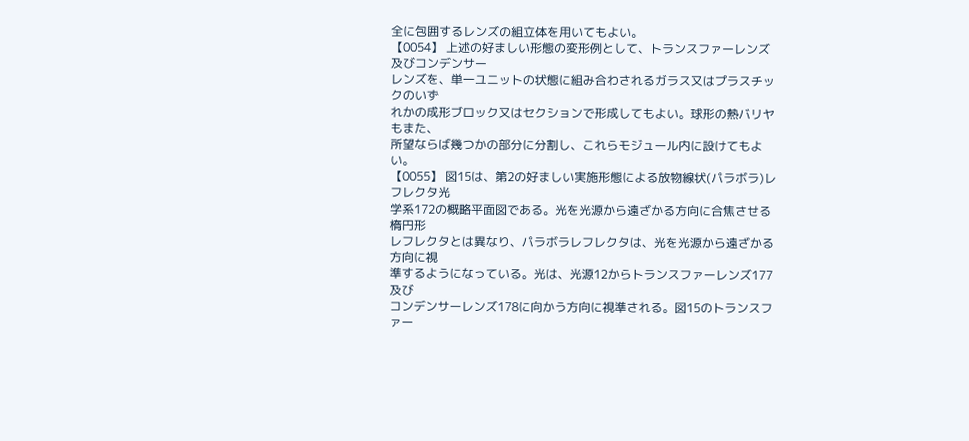全に包囲するレンズの組立体を用いてもよい。
【0054】 上述の好ましい形態の変形例として、トランスファーレンズ及びコンデンサー
レンズを、単一ユニットの状態に組み合わされるガラス又はプラスチックのいず
れかの成形ブロック又はセクションで形成してもよい。球形の熱バリヤもまた、
所望ならば幾つかの部分に分割し、これらモジュール内に設けてもよい。
【0055】 図15は、第2の好ましい実施形態による放物線状(パラボラ)レフレクタ光
学系172の概略平面図である。光を光源から遠ざかる方向に合焦させる楕円形
レフレクタとは異なり、パラボラレフレクタは、光を光源から遠ざかる方向に視
準するようになっている。光は、光源12からトランスファーレンズ177及び
コンデンサーレンズ178に向かう方向に視準される。図15のトランスファー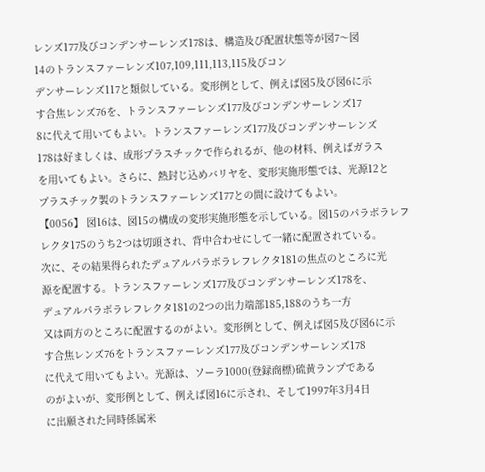レンズ177及びコンデンサーレンズ178は、構造及び配置状態等が図7〜図
14のトランスファーレンズ107,109,111,113,115及びコン
デンサーレンズ117と類似している。変形例として、例えば図5及び図6に示
す合焦レンズ76を、トランスファーレンズ177及びコンデンサーレンズ17
8に代えて用いてもよい。トランスファーレンズ177及びコンデンサーレンズ
178は好ましくは、成形プラスチックで作られるが、他の材料、例えばガラス
を用いてもよい。さらに、熱封じ込めバリヤを、変形実施形態では、光源12と
プラスチック製のトランスファーレンズ177との間に設けてもよい。
【0056】 図16は、図15の構成の変形実施形態を示している。図15のパラボラレフ
レクタ175のうち2つは切頭され、背中合わせにして一緒に配置されている。
次に、その結果得られたデュアルパラボラレフレクタ181の焦点のところに光
源を配置する。トランスファーレンズ177及びコンデンサーレンズ178を、
デュアルパラボラレフレクタ181の2つの出力端部185,188のうち一方
又は両方のところに配置するのがよい。変形例として、例えば図5及び図6に示
す合焦レンズ76をトランスファーレンズ177及びコンデンサーレンズ178
に代えて用いてもよい。光源は、ソーラ1000(登録商標)硫黄ランプである
のがよいが、変形例として、例えば図16に示され、そして1997年3月4日
に出願された同時係属米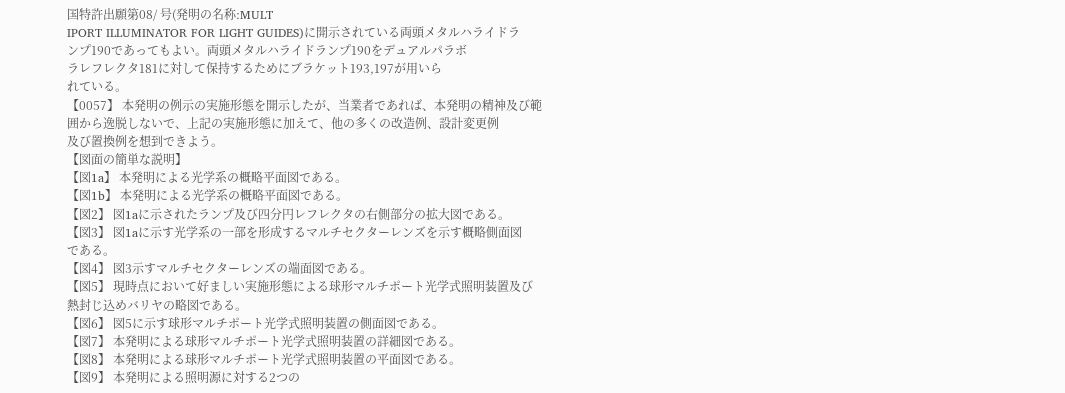国特許出願第08/ 号(発明の名称:MULT
IPORT ILLUMINATOR FOR LIGHT GUIDES)に開示されている両頭メタルハライドラ
ンプ190であってもよい。両頭メタルハライドランプ190をデュアルパラボ
ラレフレクタ181に対して保持するためにブラケット193,197が用いら
れている。
【0057】 本発明の例示の実施形態を開示したが、当業者であれば、本発明の精神及び範
囲から逸脱しないで、上記の実施形態に加えて、他の多くの改造例、設計変更例
及び置換例を想到できよう。
【図面の簡単な説明】
【図1a】 本発明による光学系の概略平面図である。
【図1b】 本発明による光学系の概略平面図である。
【図2】 図1aに示されたランプ及び四分円レフレクタの右側部分の拡大図である。
【図3】 図1aに示す光学系の一部を形成するマルチセクターレンズを示す概略側面図
である。
【図4】 図3示すマルチセクターレンズの端面図である。
【図5】 現時点において好ましい実施形態による球形マルチポート光学式照明装置及び
熱封じ込めバリヤの略図である。
【図6】 図5に示す球形マルチポート光学式照明装置の側面図である。
【図7】 本発明による球形マルチポート光学式照明装置の詳細図である。
【図8】 本発明による球形マルチポート光学式照明装置の平面図である。
【図9】 本発明による照明源に対する2つの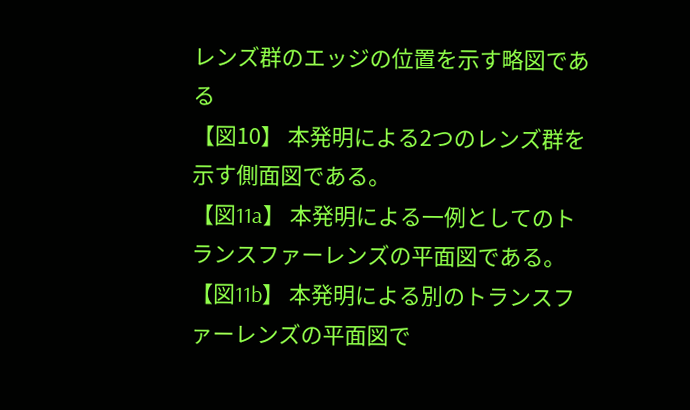レンズ群のエッジの位置を示す略図である
【図10】 本発明による2つのレンズ群を示す側面図である。
【図11a】 本発明による一例としてのトランスファーレンズの平面図である。
【図11b】 本発明による別のトランスファーレンズの平面図で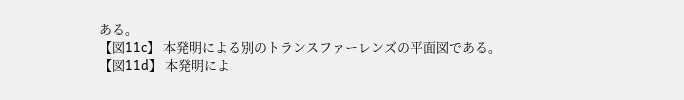ある。
【図11c】 本発明による別のトランスファーレンズの平面図である。
【図11d】 本発明によ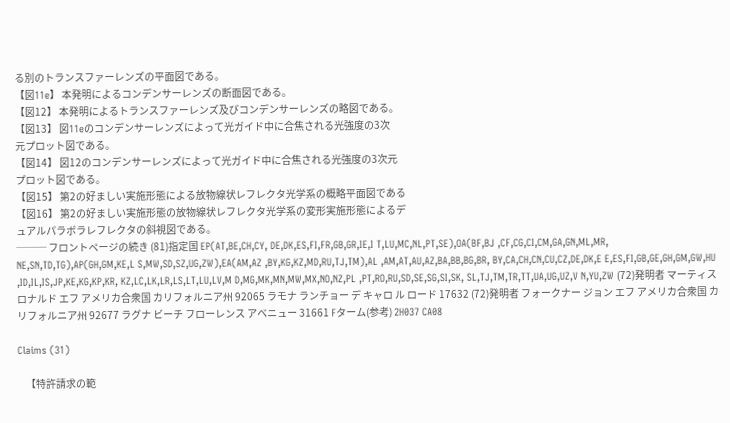る別のトランスファーレンズの平面図である。
【図11e】 本発明によるコンデンサーレンズの断面図である。
【図12】 本発明によるトランスファーレンズ及びコンデンサーレンズの略図である。
【図13】 図11eのコンデンサーレンズによって光ガイド中に合焦される光強度の3次
元プロット図である。
【図14】 図12のコンデンサーレンズによって光ガイド中に合焦される光強度の3次元
プロット図である。
【図15】 第2の好ましい実施形態による放物線状レフレクタ光学系の概略平面図である
【図16】 第2の好ましい実施形態の放物線状レフレクタ光学系の変形実施形態によるデ
ュアルパラボラレフレクタの斜視図である。
─── フロントページの続き (81)指定国 EP(AT,BE,CH,CY, DE,DK,ES,FI,FR,GB,GR,IE,I T,LU,MC,NL,PT,SE),OA(BF,BJ ,CF,CG,CI,CM,GA,GN,ML,MR, NE,SN,TD,TG),AP(GH,GM,KE,L S,MW,SD,SZ,UG,ZW),EA(AM,AZ ,BY,KG,KZ,MD,RU,TJ,TM),AL ,AM,AT,AU,AZ,BA,BB,BG,BR, BY,CA,CH,CN,CU,CZ,DE,DK,E E,ES,FI,GB,GE,GH,GM,GW,HU ,ID,IL,IS,JP,KE,KG,KP,KR, KZ,LC,LK,LR,LS,LT,LU,LV,M D,MG,MK,MN,MW,MX,NO,NZ,PL ,PT,RO,RU,SD,SE,SG,SI,SK, SL,TJ,TM,TR,TT,UA,UG,UZ,V N,YU,ZW (72)発明者 マーティス ロナルド エフ アメリカ合衆国 カリフォルニア州 92065 ラモナ ランチョー デ キャロ ル ロード 17632 (72)発明者 フォークナー ジョン エフ アメリカ合衆国 カリフォルニア州 92677 ラグナ ビーチ フローレンス アベニュー 31661 Fターム(参考) 2H037 CA08

Claims (31)

    【特許請求の範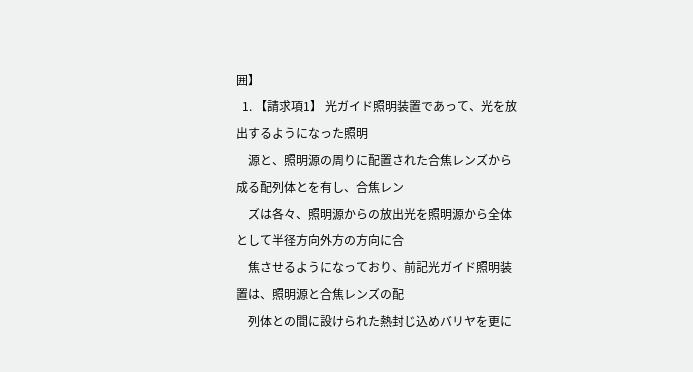囲】
  1. 【請求項1】 光ガイド照明装置であって、光を放出するようになった照明
    源と、照明源の周りに配置された合焦レンズから成る配列体とを有し、合焦レン
    ズは各々、照明源からの放出光を照明源から全体として半径方向外方の方向に合
    焦させるようになっており、前記光ガイド照明装置は、照明源と合焦レンズの配
    列体との間に設けられた熱封じ込めバリヤを更に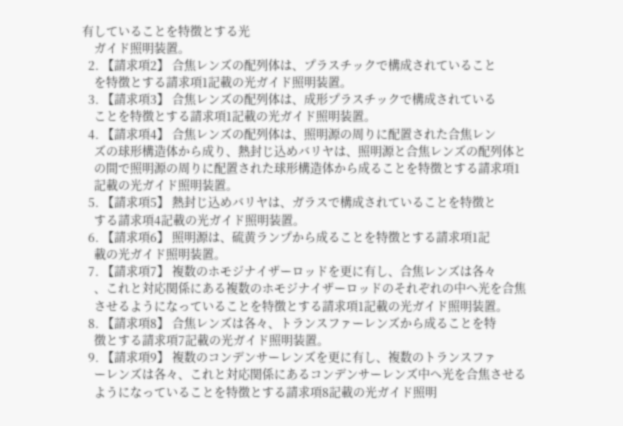有していることを特徴とする光
    ガイド照明装置。
  2. 【請求項2】 合焦レンズの配列体は、プラスチックで構成されていること
    を特徴とする請求項1記載の光ガイド照明装置。
  3. 【請求項3】 合焦レンズの配列体は、成形プラスチックで構成されている
    ことを特徴とする請求項1記載の光ガイド照明装置。
  4. 【請求項4】 合焦レンズの配列体は、照明源の周りに配置された合焦レン
    ズの球形構造体から成り、熱封じ込めバリヤは、照明源と合焦レンズの配列体と
    の間で照明源の周りに配置された球形構造体から成ることを特徴とする請求項1
    記載の光ガイド照明装置。
  5. 【請求項5】 熱封じ込めバリヤは、ガラスで構成されていることを特徴と
    する請求項4記載の光ガイド照明装置。
  6. 【請求項6】 照明源は、硫黄ランプから成ることを特徴とする請求項1記
    載の光ガイド照明装置。
  7. 【請求項7】 複数のホモジナイザーロッドを更に有し、合焦レンズは各々
    、これと対応関係にある複数のホモジナイザーロッドのそれぞれの中へ光を合焦
    させるようになっていることを特徴とする請求項1記載の光ガイド照明装置。
  8. 【請求項8】 合焦レンズは各々、トランスファーレンズから成ることを特
    徴とする請求項7記載の光ガイド照明装置。
  9. 【請求項9】 複数のコンデンサーレンズを更に有し、複数のトランスファ
    ーレンズは各々、これと対応関係にあるコンデンサーレンズ中へ光を合焦させる
    ようになっていることを特徴とする請求項8記載の光ガイド照明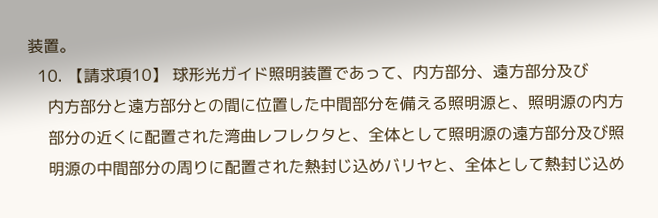装置。
  10. 【請求項10】 球形光ガイド照明装置であって、内方部分、遠方部分及び
    内方部分と遠方部分との間に位置した中間部分を備える照明源と、照明源の内方
    部分の近くに配置された湾曲レフレクタと、全体として照明源の遠方部分及び照
    明源の中間部分の周りに配置された熱封じ込めバリヤと、全体として熱封じ込め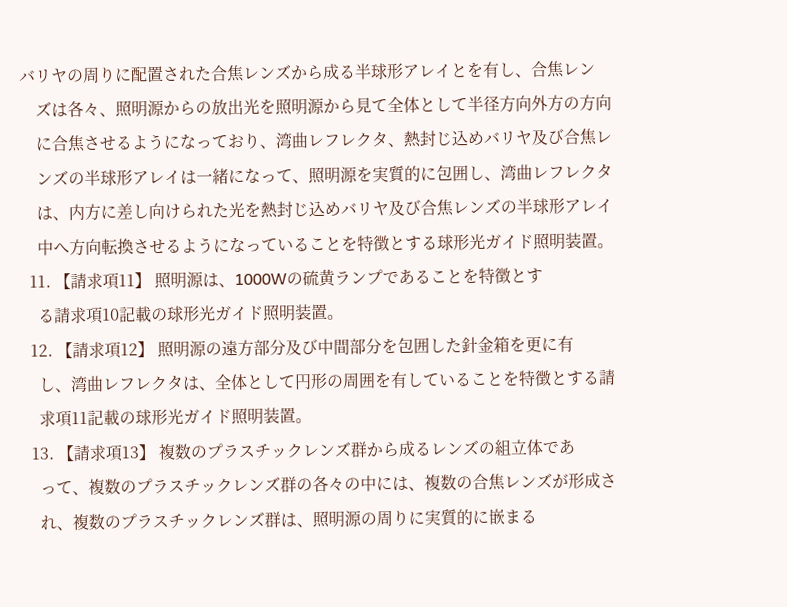バリヤの周りに配置された合焦レンズから成る半球形アレイとを有し、合焦レン
    ズは各々、照明源からの放出光を照明源から見て全体として半径方向外方の方向
    に合焦させるようになっており、湾曲レフレクタ、熱封じ込めバリヤ及び合焦レ
    ンズの半球形アレイは一緒になって、照明源を実質的に包囲し、湾曲レフレクタ
    は、内方に差し向けられた光を熱封じ込めバリヤ及び合焦レンズの半球形アレイ
    中へ方向転換させるようになっていることを特徴とする球形光ガイド照明装置。
  11. 【請求項11】 照明源は、1000Wの硫黄ランプであることを特徴とす
    る請求項10記載の球形光ガイド照明装置。
  12. 【請求項12】 照明源の遠方部分及び中間部分を包囲した針金箱を更に有
    し、湾曲レフレクタは、全体として円形の周囲を有していることを特徴とする請
    求項11記載の球形光ガイド照明装置。
  13. 【請求項13】 複数のプラスチックレンズ群から成るレンズの組立体であ
    って、複数のプラスチックレンズ群の各々の中には、複数の合焦レンズが形成さ
    れ、複数のプラスチックレンズ群は、照明源の周りに実質的に嵌まる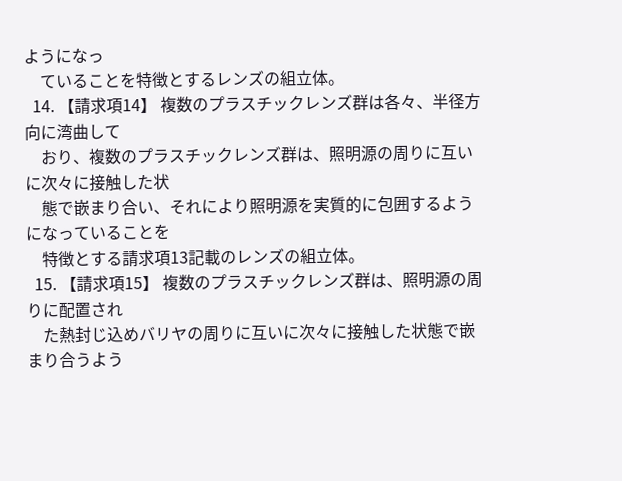ようになっ
    ていることを特徴とするレンズの組立体。
  14. 【請求項14】 複数のプラスチックレンズ群は各々、半径方向に湾曲して
    おり、複数のプラスチックレンズ群は、照明源の周りに互いに次々に接触した状
    態で嵌まり合い、それにより照明源を実質的に包囲するようになっていることを
    特徴とする請求項13記載のレンズの組立体。
  15. 【請求項15】 複数のプラスチックレンズ群は、照明源の周りに配置され
    た熱封じ込めバリヤの周りに互いに次々に接触した状態で嵌まり合うよう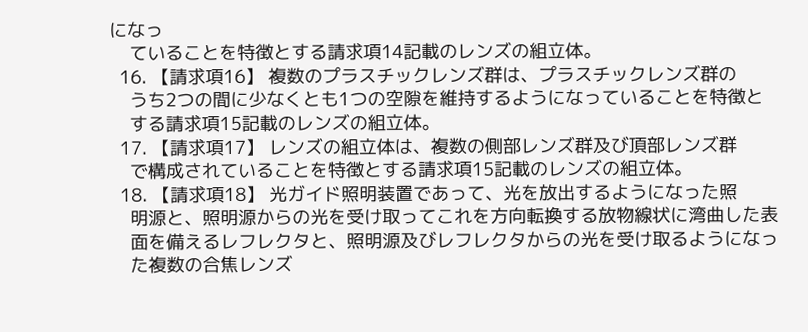になっ
    ていることを特徴とする請求項14記載のレンズの組立体。
  16. 【請求項16】 複数のプラスチックレンズ群は、プラスチックレンズ群の
    うち2つの間に少なくとも1つの空隙を維持するようになっていることを特徴と
    する請求項15記載のレンズの組立体。
  17. 【請求項17】 レンズの組立体は、複数の側部レンズ群及び頂部レンズ群
    で構成されていることを特徴とする請求項15記載のレンズの組立体。
  18. 【請求項18】 光ガイド照明装置であって、光を放出するようになった照
    明源と、照明源からの光を受け取ってこれを方向転換する放物線状に湾曲した表
    面を備えるレフレクタと、照明源及びレフレクタからの光を受け取るようになっ
    た複数の合焦レンズ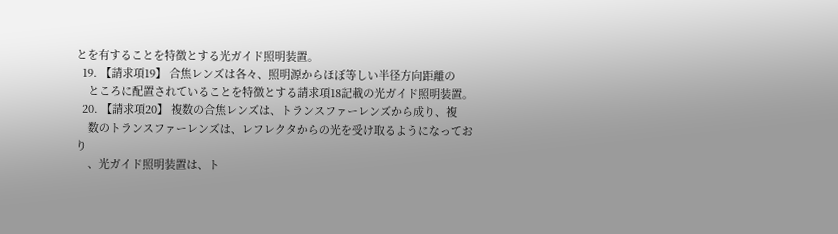とを有することを特徴とする光ガイド照明装置。
  19. 【請求項19】 合焦レンズは各々、照明源からほぼ等しい半径方向距離の
    ところに配置されていることを特徴とする請求項18記載の光ガイド照明装置。
  20. 【請求項20】 複数の合焦レンズは、トランスファーレンズから成り、複
    数のトランスファーレンズは、レフレクタからの光を受け取るようになっており
    、光ガイド照明装置は、ト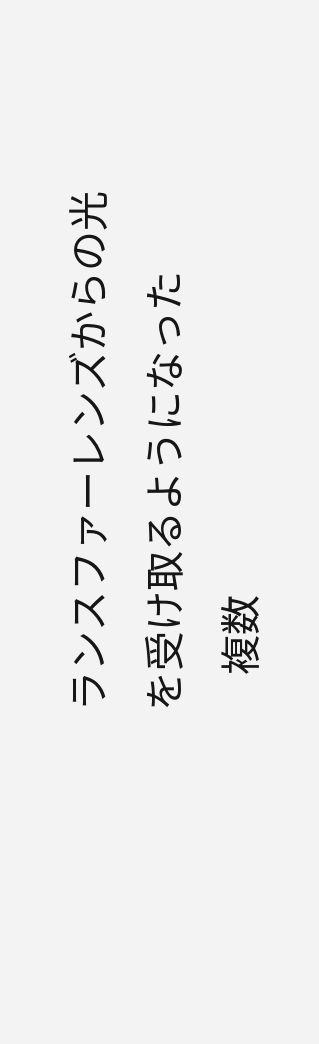ランスファーレンズからの光を受け取るようになった
    複数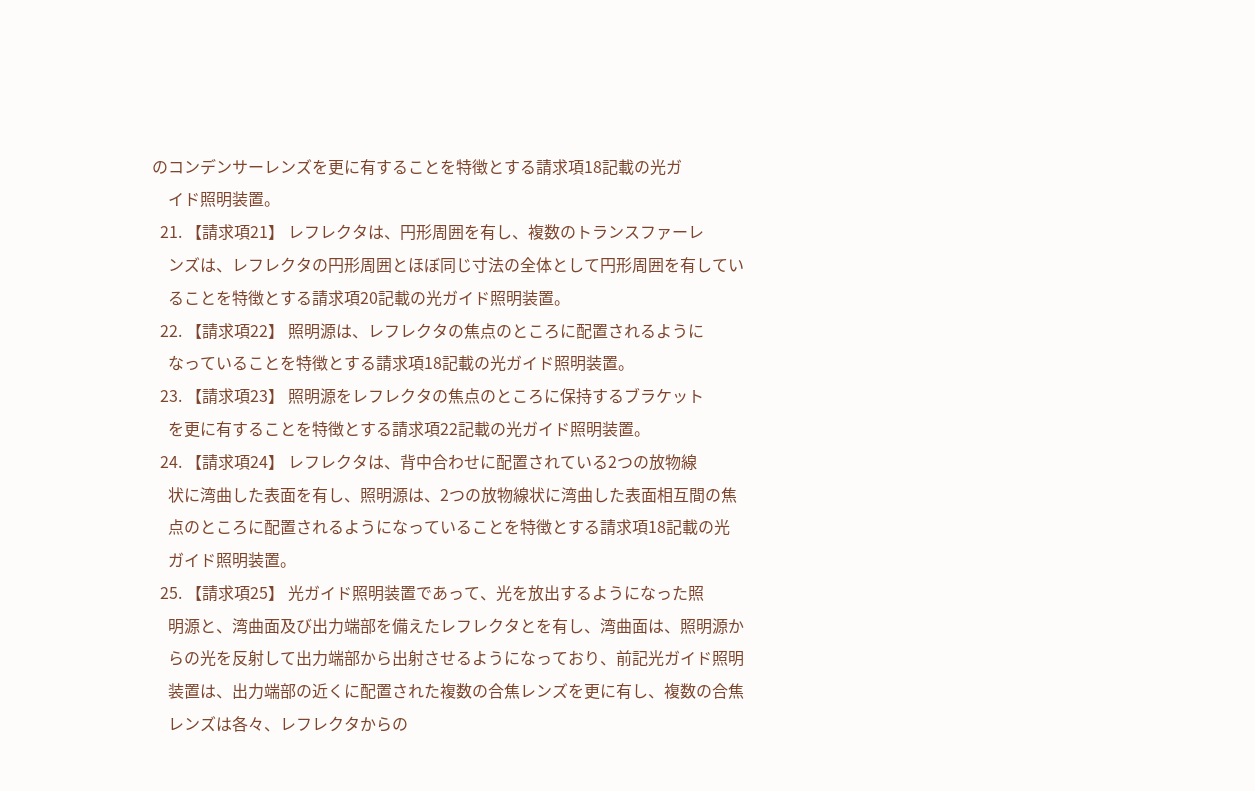のコンデンサーレンズを更に有することを特徴とする請求項18記載の光ガ
    イド照明装置。
  21. 【請求項21】 レフレクタは、円形周囲を有し、複数のトランスファーレ
    ンズは、レフレクタの円形周囲とほぼ同じ寸法の全体として円形周囲を有してい
    ることを特徴とする請求項20記載の光ガイド照明装置。
  22. 【請求項22】 照明源は、レフレクタの焦点のところに配置されるように
    なっていることを特徴とする請求項18記載の光ガイド照明装置。
  23. 【請求項23】 照明源をレフレクタの焦点のところに保持するブラケット
    を更に有することを特徴とする請求項22記載の光ガイド照明装置。
  24. 【請求項24】 レフレクタは、背中合わせに配置されている2つの放物線
    状に湾曲した表面を有し、照明源は、2つの放物線状に湾曲した表面相互間の焦
    点のところに配置されるようになっていることを特徴とする請求項18記載の光
    ガイド照明装置。
  25. 【請求項25】 光ガイド照明装置であって、光を放出するようになった照
    明源と、湾曲面及び出力端部を備えたレフレクタとを有し、湾曲面は、照明源か
    らの光を反射して出力端部から出射させるようになっており、前記光ガイド照明
    装置は、出力端部の近くに配置された複数の合焦レンズを更に有し、複数の合焦
    レンズは各々、レフレクタからの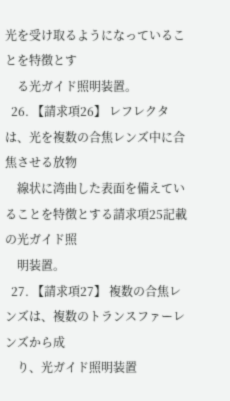光を受け取るようになっていることを特徴とす
    る光ガイド照明装置。
  26. 【請求項26】 レフレクタは、光を複数の合焦レンズ中に合焦させる放物
    線状に湾曲した表面を備えていることを特徴とする請求項25記載の光ガイド照
    明装置。
  27. 【請求項27】 複数の合焦レンズは、複数のトランスファーレンズから成
    り、光ガイド照明装置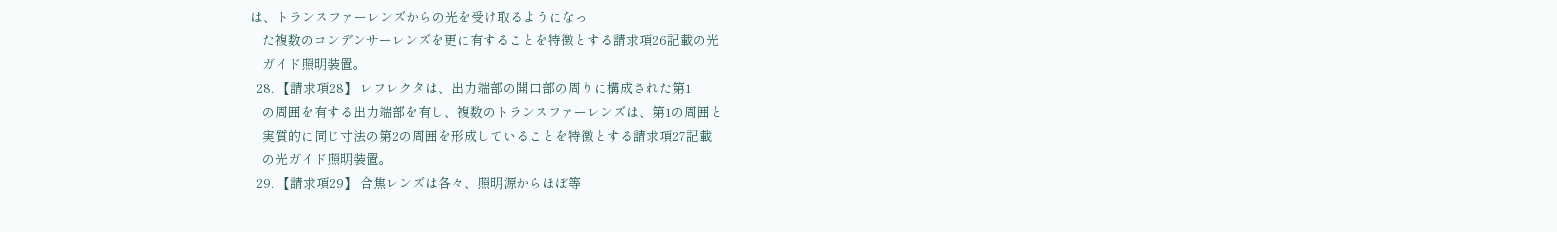は、トランスファーレンズからの光を受け取るようになっ
    た複数のコンデンサーレンズを更に有することを特徴とする請求項26記載の光
    ガイド照明装置。
  28. 【請求項28】 レフレクタは、出力端部の開口部の周りに構成された第1
    の周囲を有する出力端部を有し、複数のトランスファーレンズは、第1の周囲と
    実質的に同じ寸法の第2の周囲を形成していることを特徴とする請求項27記載
    の光ガイド照明装置。
  29. 【請求項29】 合焦レンズは各々、照明源からほぼ等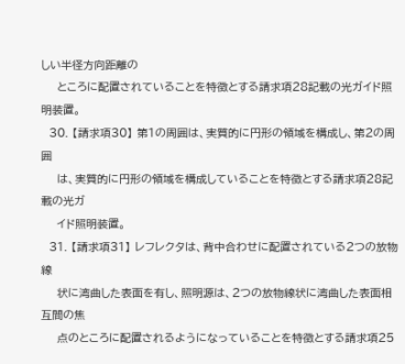しい半径方向距離の
    ところに配置されていることを特徴とする請求項28記載の光ガイド照明装置。
  30. 【請求項30】 第1の周囲は、実質的に円形の領域を構成し、第2の周囲
    は、実質的に円形の領域を構成していることを特徴とする請求項28記載の光ガ
    イド照明装置。
  31. 【請求項31】 レフレクタは、背中合わせに配置されている2つの放物線
    状に湾曲した表面を有し、照明源は、2つの放物線状に湾曲した表面相互間の焦
    点のところに配置されるようになっていることを特徴とする請求項25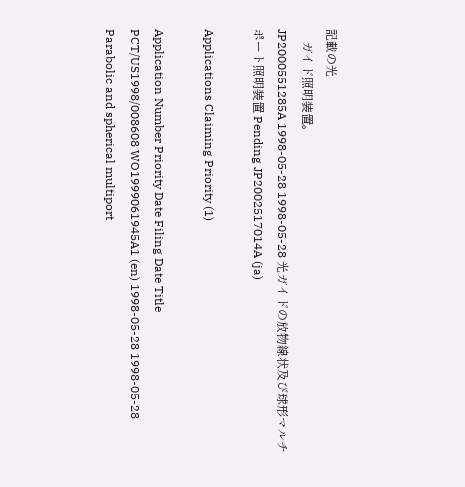記載の光
    ガイド照明装置。
JP2000551285A 1998-05-28 1998-05-28 光ガイドの放物線状及び球形マルチポート照明装置 Pending JP2002517014A (ja)

Applications Claiming Priority (1)

Application Number Priority Date Filing Date Title
PCT/US1998/008608 WO1999061945A1 (en) 1998-05-28 1998-05-28 Parabolic and spherical multiport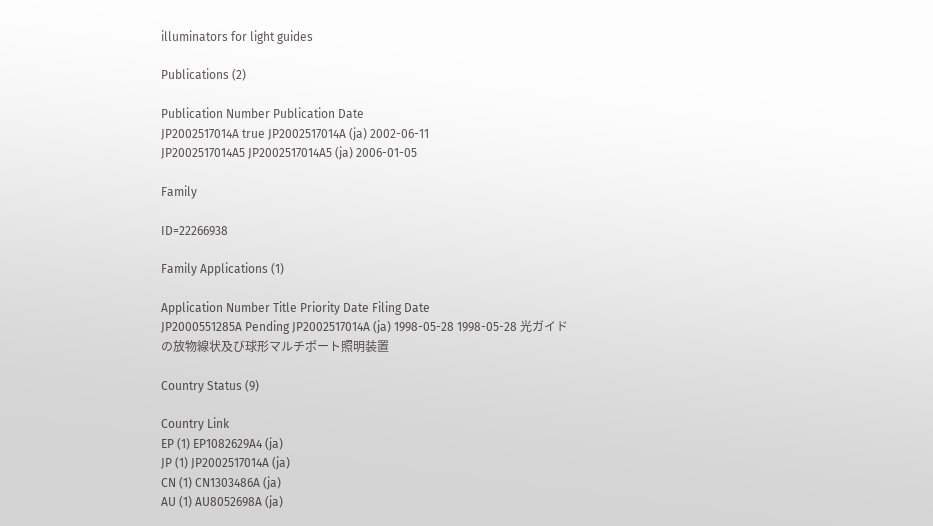illuminators for light guides

Publications (2)

Publication Number Publication Date
JP2002517014A true JP2002517014A (ja) 2002-06-11
JP2002517014A5 JP2002517014A5 (ja) 2006-01-05

Family

ID=22266938

Family Applications (1)

Application Number Title Priority Date Filing Date
JP2000551285A Pending JP2002517014A (ja) 1998-05-28 1998-05-28 光ガイドの放物線状及び球形マルチポート照明装置

Country Status (9)

Country Link
EP (1) EP1082629A4 (ja)
JP (1) JP2002517014A (ja)
CN (1) CN1303486A (ja)
AU (1) AU8052698A (ja)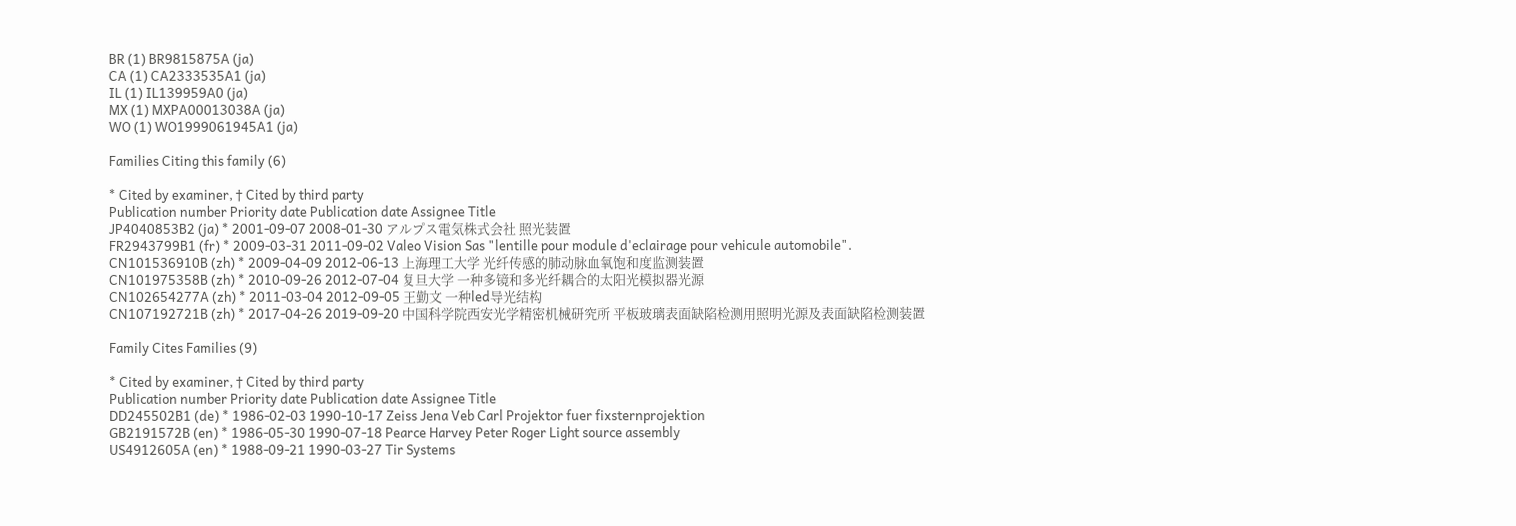BR (1) BR9815875A (ja)
CA (1) CA2333535A1 (ja)
IL (1) IL139959A0 (ja)
MX (1) MXPA00013038A (ja)
WO (1) WO1999061945A1 (ja)

Families Citing this family (6)

* Cited by examiner, † Cited by third party
Publication number Priority date Publication date Assignee Title
JP4040853B2 (ja) * 2001-09-07 2008-01-30 アルプス電気株式会社 照光装置
FR2943799B1 (fr) * 2009-03-31 2011-09-02 Valeo Vision Sas "lentille pour module d'eclairage pour vehicule automobile".
CN101536910B (zh) * 2009-04-09 2012-06-13 上海理工大学 光纤传感的肺动脉血氧饱和度监测装置
CN101975358B (zh) * 2010-09-26 2012-07-04 复旦大学 一种多镜和多光纤耦合的太阳光模拟器光源
CN102654277A (zh) * 2011-03-04 2012-09-05 王勤文 一种led导光结构
CN107192721B (zh) * 2017-04-26 2019-09-20 中国科学院西安光学精密机械研究所 平板玻璃表面缺陷检测用照明光源及表面缺陷检测装置

Family Cites Families (9)

* Cited by examiner, † Cited by third party
Publication number Priority date Publication date Assignee Title
DD245502B1 (de) * 1986-02-03 1990-10-17 Zeiss Jena Veb Carl Projektor fuer fixsternprojektion
GB2191572B (en) * 1986-05-30 1990-07-18 Pearce Harvey Peter Roger Light source assembly
US4912605A (en) * 1988-09-21 1990-03-27 Tir Systems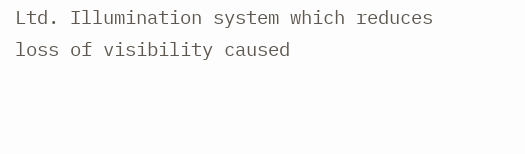Ltd. Illumination system which reduces loss of visibility caused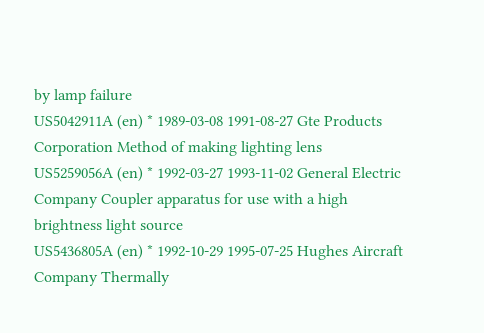by lamp failure
US5042911A (en) * 1989-03-08 1991-08-27 Gte Products Corporation Method of making lighting lens
US5259056A (en) * 1992-03-27 1993-11-02 General Electric Company Coupler apparatus for use with a high brightness light source
US5436805A (en) * 1992-10-29 1995-07-25 Hughes Aircraft Company Thermally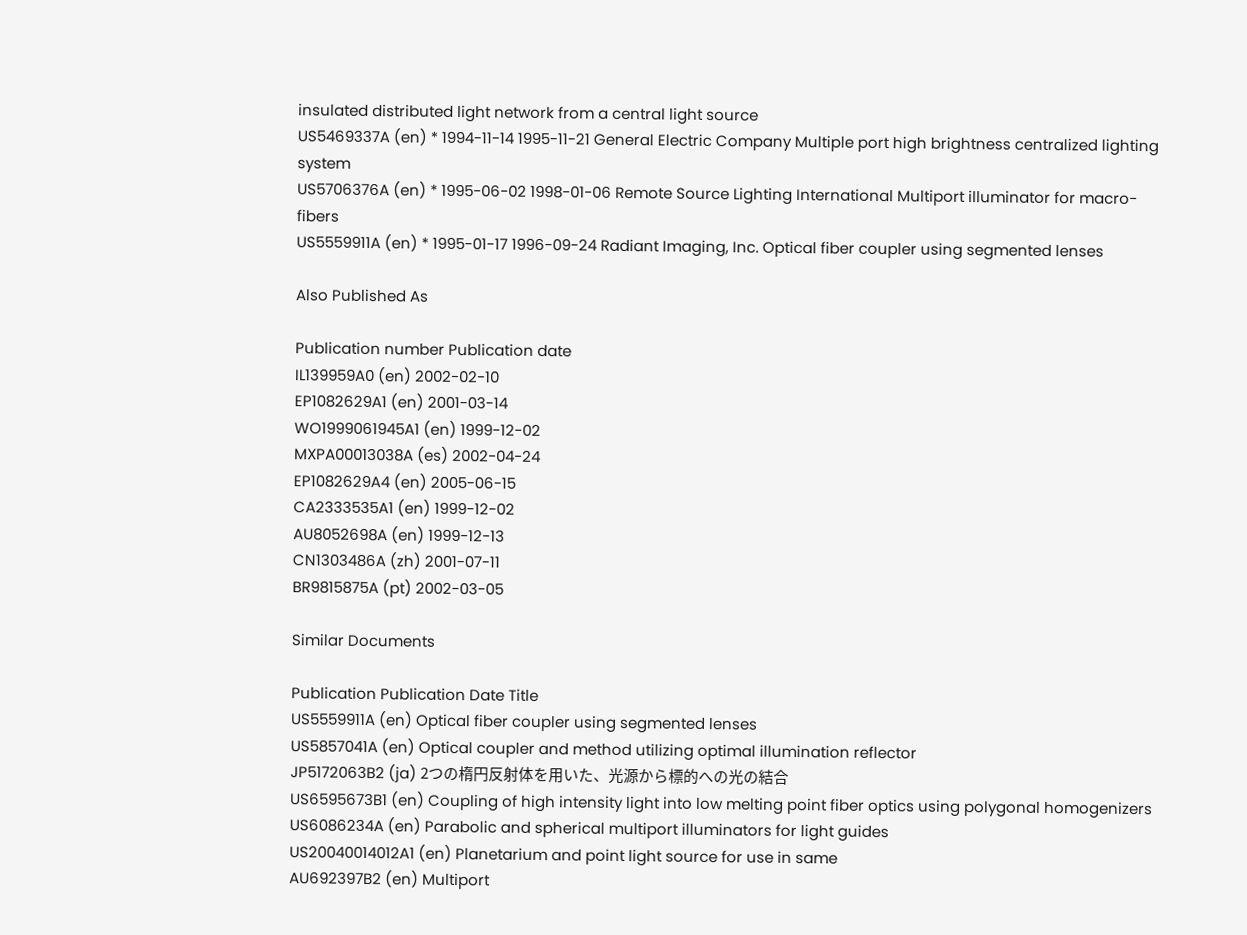insulated distributed light network from a central light source
US5469337A (en) * 1994-11-14 1995-11-21 General Electric Company Multiple port high brightness centralized lighting system
US5706376A (en) * 1995-06-02 1998-01-06 Remote Source Lighting International Multiport illuminator for macro-fibers
US5559911A (en) * 1995-01-17 1996-09-24 Radiant Imaging, Inc. Optical fiber coupler using segmented lenses

Also Published As

Publication number Publication date
IL139959A0 (en) 2002-02-10
EP1082629A1 (en) 2001-03-14
WO1999061945A1 (en) 1999-12-02
MXPA00013038A (es) 2002-04-24
EP1082629A4 (en) 2005-06-15
CA2333535A1 (en) 1999-12-02
AU8052698A (en) 1999-12-13
CN1303486A (zh) 2001-07-11
BR9815875A (pt) 2002-03-05

Similar Documents

Publication Publication Date Title
US5559911A (en) Optical fiber coupler using segmented lenses
US5857041A (en) Optical coupler and method utilizing optimal illumination reflector
JP5172063B2 (ja) 2つの楕円反射体を用いた、光源から標的への光の結合
US6595673B1 (en) Coupling of high intensity light into low melting point fiber optics using polygonal homogenizers
US6086234A (en) Parabolic and spherical multiport illuminators for light guides
US20040014012A1 (en) Planetarium and point light source for use in same
AU692397B2 (en) Multiport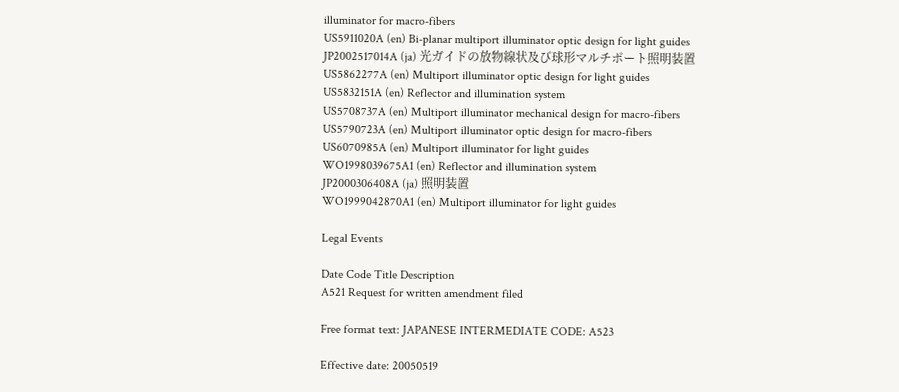illuminator for macro-fibers
US5911020A (en) Bi-planar multiport illuminator optic design for light guides
JP2002517014A (ja) 光ガイドの放物線状及び球形マルチポート照明装置
US5862277A (en) Multiport illuminator optic design for light guides
US5832151A (en) Reflector and illumination system
US5708737A (en) Multiport illuminator mechanical design for macro-fibers
US5790723A (en) Multiport illuminator optic design for macro-fibers
US6070985A (en) Multiport illuminator for light guides
WO1998039675A1 (en) Reflector and illumination system
JP2000306408A (ja) 照明装置
WO1999042870A1 (en) Multiport illuminator for light guides

Legal Events

Date Code Title Description
A521 Request for written amendment filed

Free format text: JAPANESE INTERMEDIATE CODE: A523

Effective date: 20050519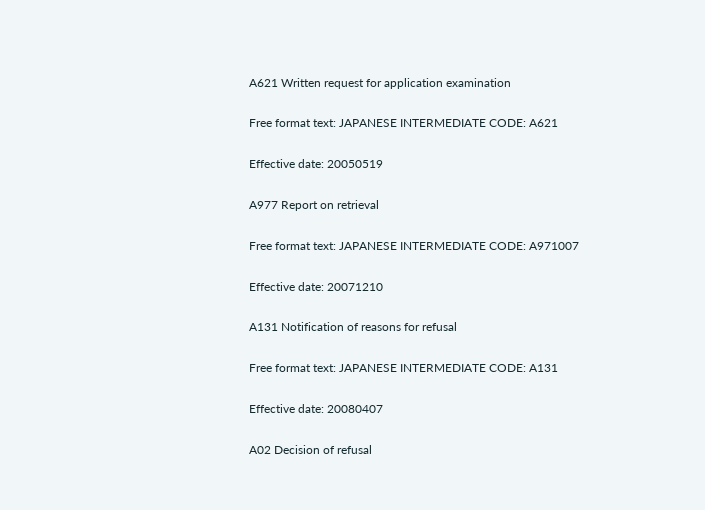A621 Written request for application examination

Free format text: JAPANESE INTERMEDIATE CODE: A621

Effective date: 20050519

A977 Report on retrieval

Free format text: JAPANESE INTERMEDIATE CODE: A971007

Effective date: 20071210

A131 Notification of reasons for refusal

Free format text: JAPANESE INTERMEDIATE CODE: A131

Effective date: 20080407

A02 Decision of refusal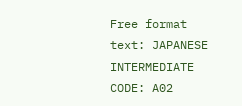Free format text: JAPANESE INTERMEDIATE CODE: A02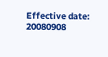Effective date: 20080908